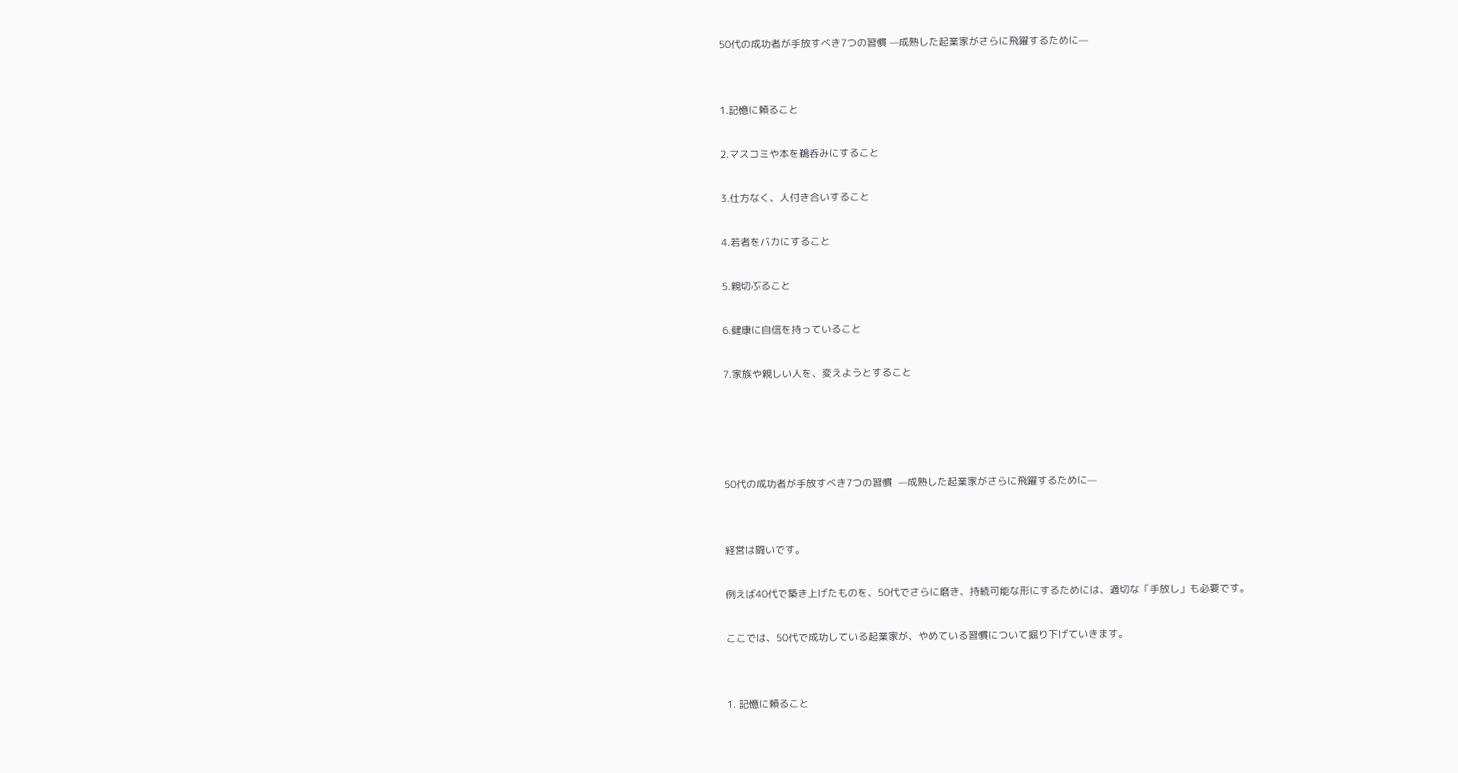50代の成功者が手放すべき7つの習慣 —成熟した起業家がさらに飛躍するために—


1.記憶に頼ること

2.マスコミや本を鵜呑みにすること

3.仕方なく、人付き合いすること

4.若者をバカにすること

5.親切ぶること

6.健康に自信を持っていること

7.家族や親しい人を、変えようとすること




50代の成功者が手放すべき7つの習慣  —成熟した起業家がさらに飛躍するために—


経営は闘いです。

例えば40代で築き上げたものを、50代でさらに磨き、持続可能な形にするためには、適切な「手放し」も必要です。

ここでは、50代で成功している起業家が、やめている習慣について掘り下げていきます。


1. 記憶に頼ること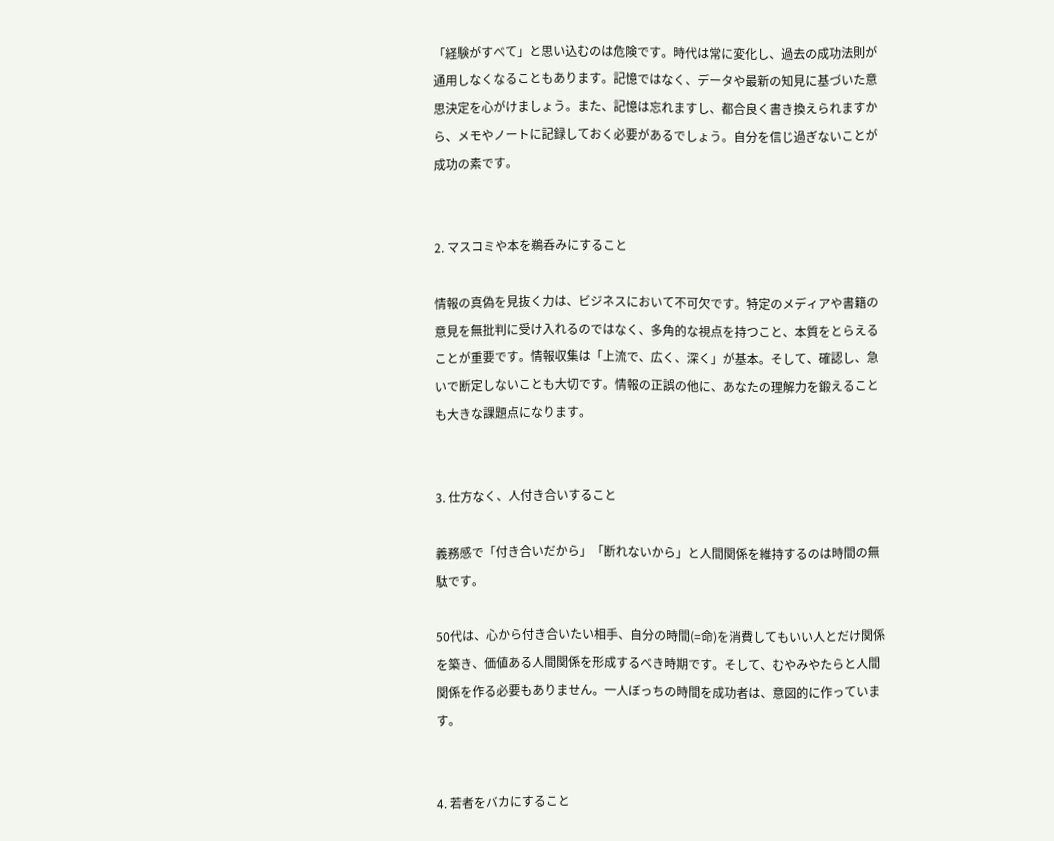「経験がすべて」と思い込むのは危険です。時代は常に変化し、過去の成功法則が通用しなくなることもあります。記憶ではなく、データや最新の知見に基づいた意思決定を心がけましょう。また、記憶は忘れますし、都合良く書き換えられますから、メモやノートに記録しておく必要があるでしょう。自分を信じ過ぎないことが成功の素です。


2. マスコミや本を鵜呑みにすること

情報の真偽を見抜く力は、ビジネスにおいて不可欠です。特定のメディアや書籍の意見を無批判に受け入れるのではなく、多角的な視点を持つこと、本質をとらえることが重要です。情報収集は「上流で、広く、深く」が基本。そして、確認し、急いで断定しないことも大切です。情報の正誤の他に、あなたの理解力を鍛えることも大きな課題点になります。


3. 仕方なく、人付き合いすること

義務感で「付き合いだから」「断れないから」と人間関係を維持するのは時間の無駄です。

50代は、心から付き合いたい相手、自分の時間(=命)を消費してもいい人とだけ関係を築き、価値ある人間関係を形成するべき時期です。そして、むやみやたらと人間関係を作る必要もありません。一人ぼっちの時間を成功者は、意図的に作っています。


4. 若者をバカにすること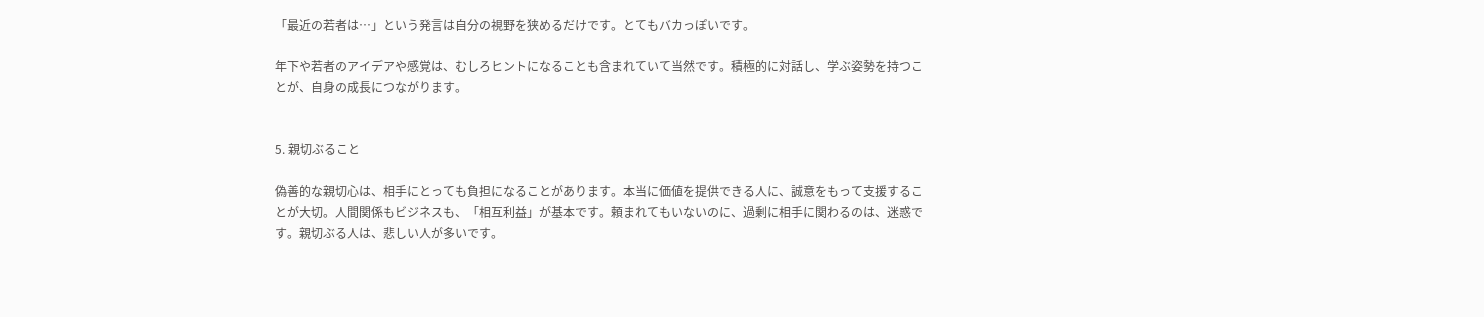「最近の若者は…」という発言は自分の視野を狭めるだけです。とてもバカっぽいです。

年下や若者のアイデアや感覚は、むしろヒントになることも含まれていて当然です。積極的に対話し、学ぶ姿勢を持つことが、自身の成長につながります。


5. 親切ぶること

偽善的な親切心は、相手にとっても負担になることがあります。本当に価値を提供できる人に、誠意をもって支援することが大切。人間関係もビジネスも、「相互利益」が基本です。頼まれてもいないのに、過剰に相手に関わるのは、迷惑です。親切ぶる人は、悲しい人が多いです。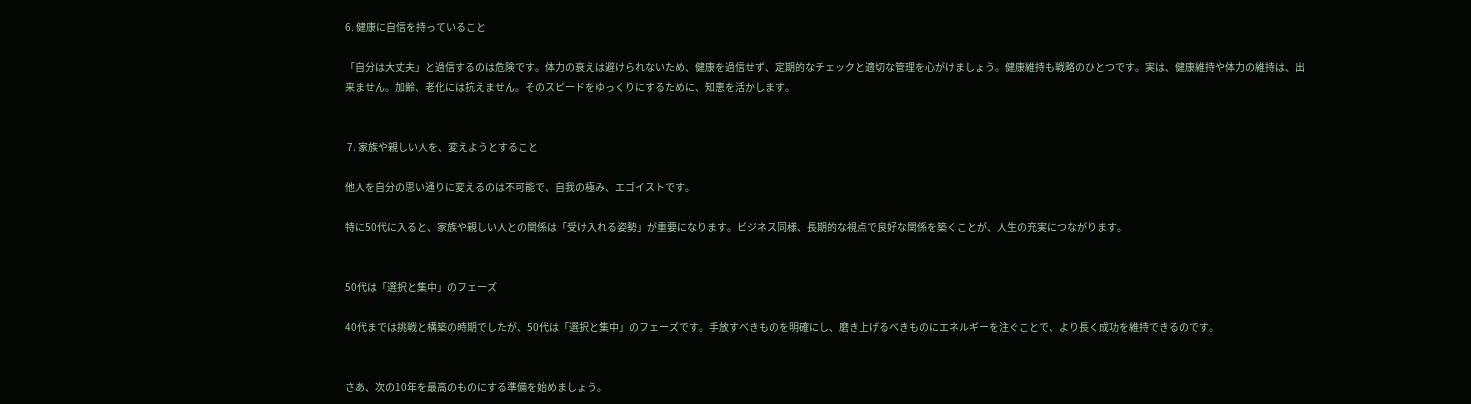6. 健康に自信を持っていること

「自分は大丈夫」と過信するのは危険です。体力の衰えは避けられないため、健康を過信せず、定期的なチェックと適切な管理を心がけましょう。健康維持も戦略のひとつです。実は、健康維持や体力の維持は、出来ません。加齢、老化には抗えません。そのスピードをゆっくりにするために、知恵を活かします。


 7. 家族や親しい人を、変えようとすること

他人を自分の思い通りに変えるのは不可能で、自我の極み、エゴイストです。

特に50代に入ると、家族や親しい人との関係は「受け入れる姿勢」が重要になります。ビジネス同様、長期的な視点で良好な関係を築くことが、人生の充実につながります。


50代は「選択と集中」のフェーズ

40代までは挑戦と構築の時期でしたが、50代は「選択と集中」のフェーズです。手放すべきものを明確にし、磨き上げるべきものにエネルギーを注ぐことで、より長く成功を維持できるのです。


さあ、次の10年を最高のものにする準備を始めましょう。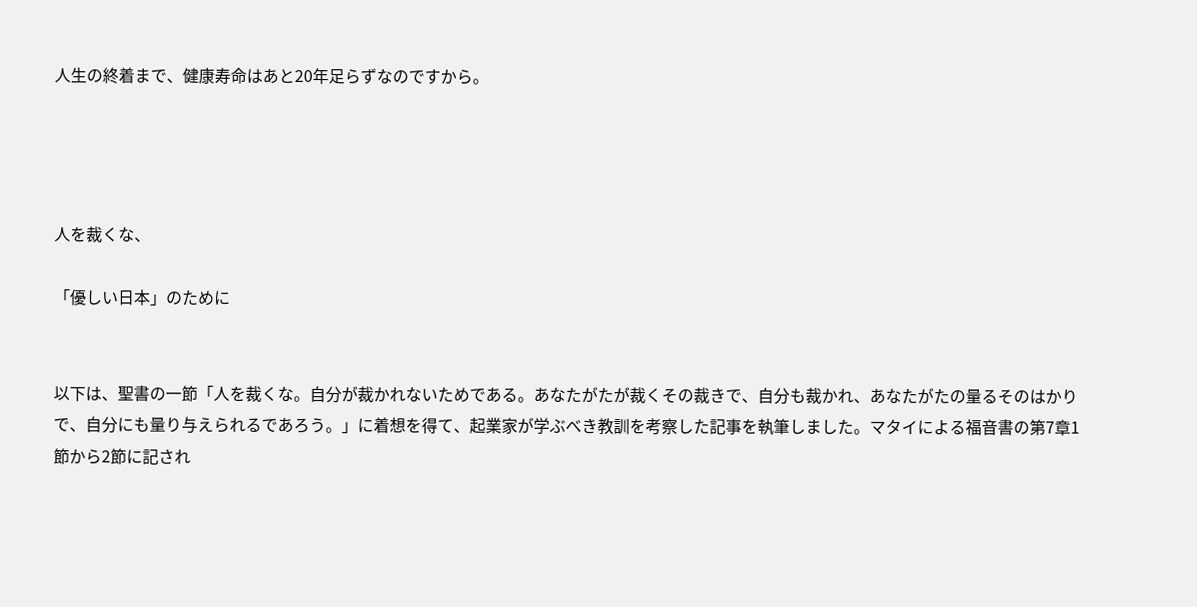人生の終着まで、健康寿命はあと20年足らずなのですから。




人を裁くな、

「優しい日本」のために


以下は、聖書の一節「人を裁くな。自分が裁かれないためである。あなたがたが裁くその裁きで、自分も裁かれ、あなたがたの量るそのはかりで、自分にも量り与えられるであろう。」に着想を得て、起業家が学ぶべき教訓を考察した記事を執筆しました。マタイによる福音書の第7章1節から2節に記され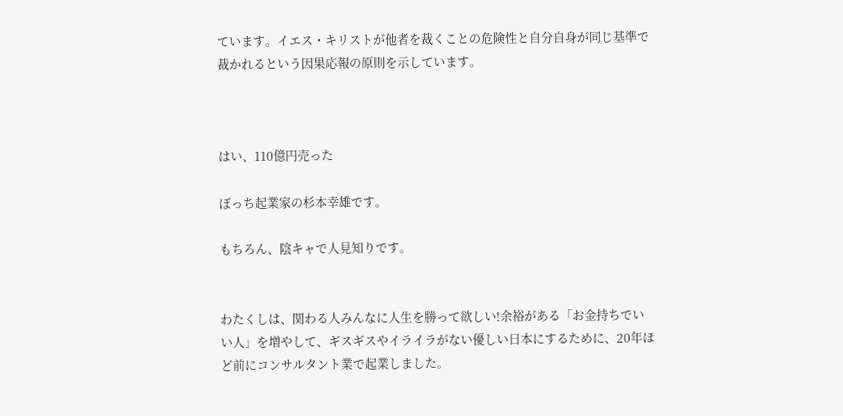ています。イエス・キリストが他者を裁くことの危険性と自分自身が同じ基準で裁かれるという因果応報の原則を示しています。



はい、110億円売った

ぼっち起業家の杉本幸雄です。

もちろん、陰キャで人見知りです。


わたくしは、関わる人みんなに人生を勝って欲しい!余裕がある「お金持ちでいい人」を増やして、ギスギスやイライラがない優しい日本にするために、20年ほど前にコンサルタント業で起業しました。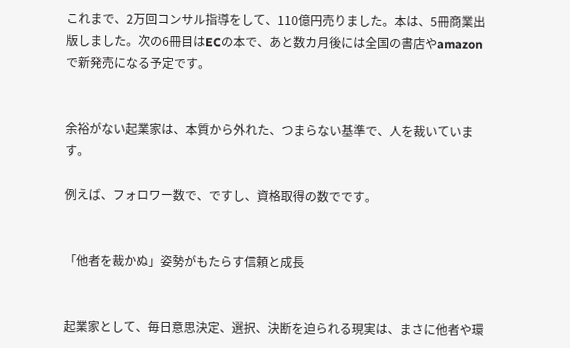これまで、2万回コンサル指導をして、110億円売りました。本は、5冊商業出版しました。次の6冊目はECの本で、あと数カ月後には全国の書店やamazonで新発売になる予定です。


余裕がない起業家は、本質から外れた、つまらない基準で、人を裁いています。

例えば、フォロワー数で、ですし、資格取得の数でです。


「他者を裁かぬ」姿勢がもたらす信頼と成長


起業家として、毎日意思決定、選択、決断を迫られる現実は、まさに他者や環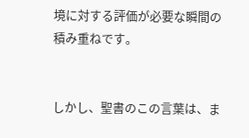境に対する評価が必要な瞬間の積み重ねです。


しかし、聖書のこの言葉は、ま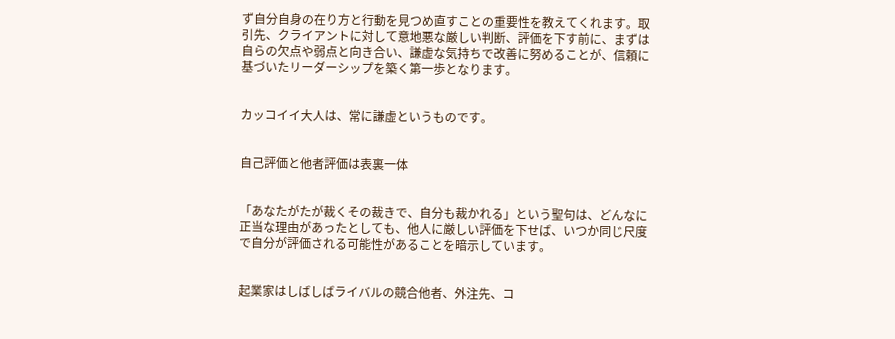ず自分自身の在り方と行動を見つめ直すことの重要性を教えてくれます。取引先、クライアントに対して意地悪な厳しい判断、評価を下す前に、まずは自らの欠点や弱点と向き合い、謙虚な気持ちで改善に努めることが、信頼に基づいたリーダーシップを築く第一歩となります。


カッコイイ大人は、常に謙虚というものです。


自己評価と他者評価は表裏一体


「あなたがたが裁くその裁きで、自分も裁かれる」という聖句は、どんなに正当な理由があったとしても、他人に厳しい評価を下せば、いつか同じ尺度で自分が評価される可能性があることを暗示しています。


起業家はしばしばライバルの競合他者、外注先、コ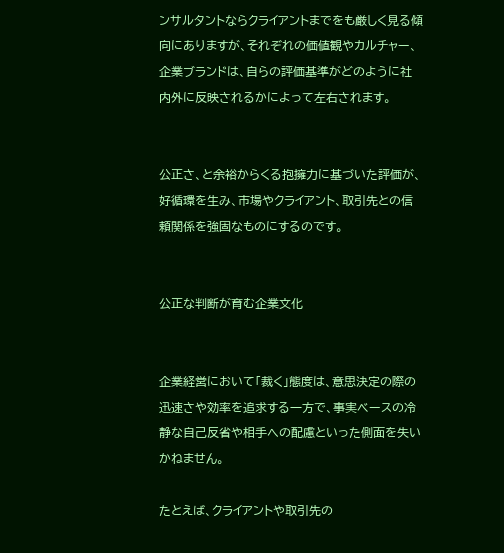ンサルタントならクライアントまでをも厳しく見る傾向にありますが、それぞれの価値観やカルチャー、企業ブランドは、自らの評価基準がどのように社内外に反映されるかによって左右されます。


公正さ、と余裕からくる抱擁力に基づいた評価が、好循環を生み、市場やクライアント、取引先との信頼関係を強固なものにするのです。


公正な判断が育む企業文化


企業経営において「裁く」態度は、意思決定の際の迅速さや効率を追求する一方で、事実ベースの冷静な自己反省や相手への配慮といった側面を失いかねません。

たとえば、クライアントや取引先の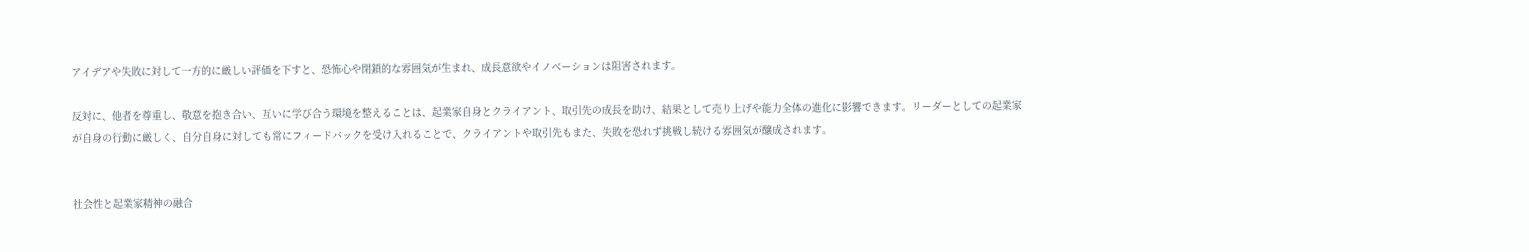アイデアや失敗に対して一方的に厳しい評価を下すと、恐怖心や閉鎖的な雰囲気が生まれ、成長意欲やイノベーションは阻害されます。

反対に、他者を尊重し、敬意を抱き合い、互いに学び合う環境を整えることは、起業家自身とクライアント、取引先の成長を助け、結果として売り上げや能力全体の進化に影響できます。リーダーとしての起業家が自身の行動に厳しく、自分自身に対しても常にフィードバックを受け入れることで、クライアントや取引先もまた、失敗を恐れず挑戦し続ける雰囲気が醸成されます。


社会性と起業家精神の融合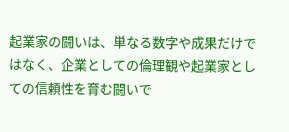起業家の闘いは、単なる数字や成果だけではなく、企業としての倫理観や起業家としての信頼性を育む闘いで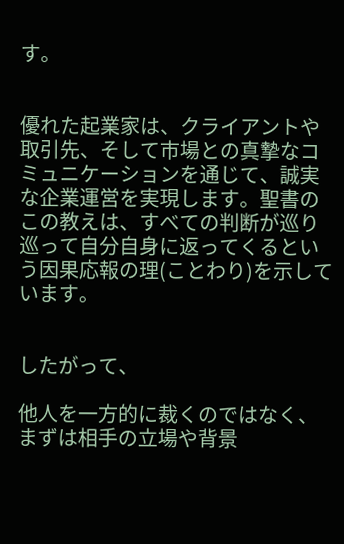す。


優れた起業家は、クライアントや取引先、そして市場との真摯なコミュニケーションを通じて、誠実な企業運営を実現します。聖書のこの教えは、すべての判断が巡り巡って自分自身に返ってくるという因果応報の理(ことわり)を示しています。


したがって、

他人を一方的に裁くのではなく、まずは相手の立場や背景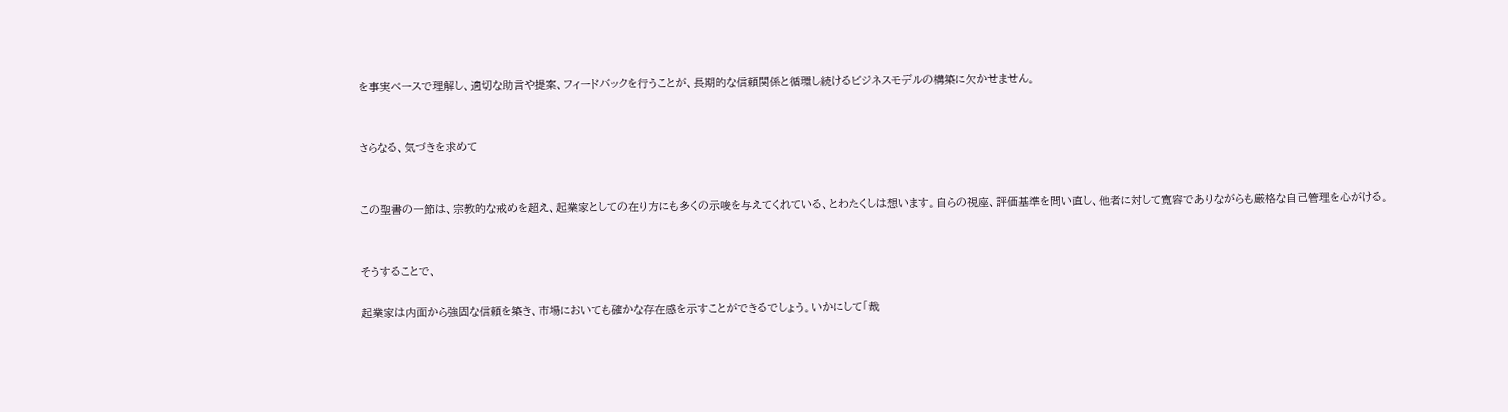を事実ベースで理解し、適切な助言や提案、フィードバックを行うことが、長期的な信頼関係と循環し続けるビジネスモデルの構築に欠かせません。


さらなる、気づきを求めて


この聖書の一節は、宗教的な戒めを超え、起業家としての在り方にも多くの示唆を与えてくれている、とわたくしは想います。自らの視座、評価基準を問い直し、他者に対して寛容でありながらも厳格な自己管理を心がける。


そうすることで、

起業家は内面から強固な信頼を築き、市場においても確かな存在感を示すことができるでしょう。いかにして「裁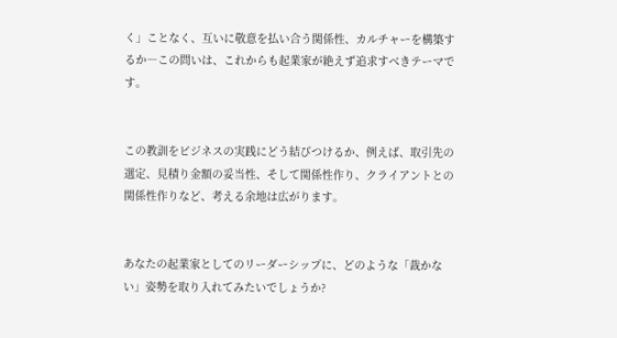く」ことなく、互いに敬意を払い合う関係性、カルチャーを構築するか―この問いは、これからも起業家が絶えず追求すべきテーマです。


この教訓をビジネスの実践にどう結びつけるか、例えば、取引先の選定、見積り金額の妥当性、そして関係性作り、クライアントとの関係性作りなど、考える余地は広がります。


あなたの起業家としてのリーダーシップに、どのような「裁かない」姿勢を取り入れてみたいでしょうか?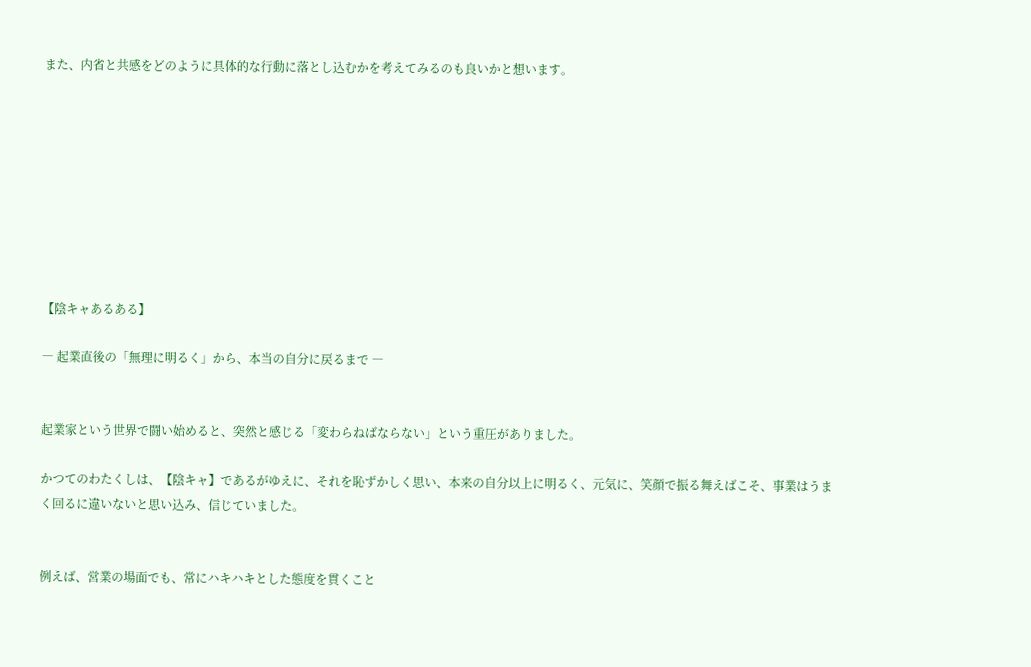また、内省と共感をどのように具体的な行動に落とし込むかを考えてみるのも良いかと想います。









【陰キャあるある】

― 起業直後の「無理に明るく」から、本当の自分に戻るまで ―


起業家という世界で闘い始めると、突然と感じる「変わらねばならない」という重圧がありました。

かつてのわたくしは、【陰キャ】であるがゆえに、それを恥ずかしく思い、本来の自分以上に明るく、元気に、笑顔で振る舞えばこそ、事業はうまく回るに違いないと思い込み、信じていました。


例えば、営業の場面でも、常にハキハキとした態度を貫くこと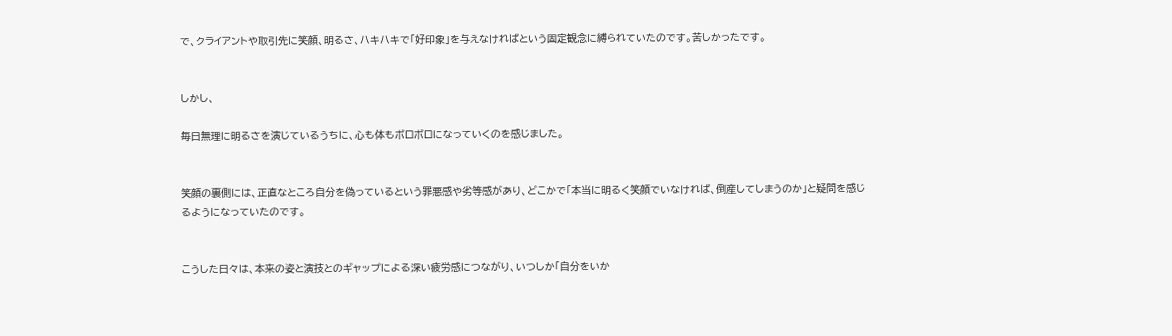で、クライアントや取引先に笑顔、明るさ、ハキハキで「好印象」を与えなければという固定観念に縛られていたのです。苦しかったです。


しかし、

毎日無理に明るさを演じているうちに、心も体もボロボロになっていくのを感じました。


笑顔の裏側には、正直なところ自分を偽っているという罪悪感や劣等感があり、どこかで「本当に明るく笑顔でいなければ、倒産してしまうのか」と疑問を感じるようになっていたのです。


こうした日々は、本来の姿と演技とのギャップによる深い疲労感につながり、いつしか「自分をいか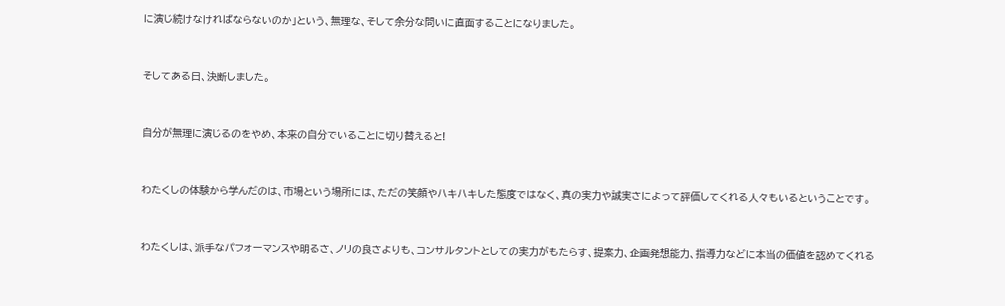に演じ続けなければならないのか」という、無理な、そして余分な問いに直面することになりました。


そしてある日、決断しました。


自分が無理に演じるのをやめ、本来の自分でいることに切り替えると!


わたくしの体験から学んだのは、市場という場所には、ただの笑顔やハキハキした態度ではなく、真の実力や誠実さによって評価してくれる人々もいるということです。


わたくしは、派手なパフォーマンスや明るさ、ノリの良さよりも、コンサルタントとしての実力がもたらす、提案力、企画発想能力、指導力などに本当の価値を認めてくれる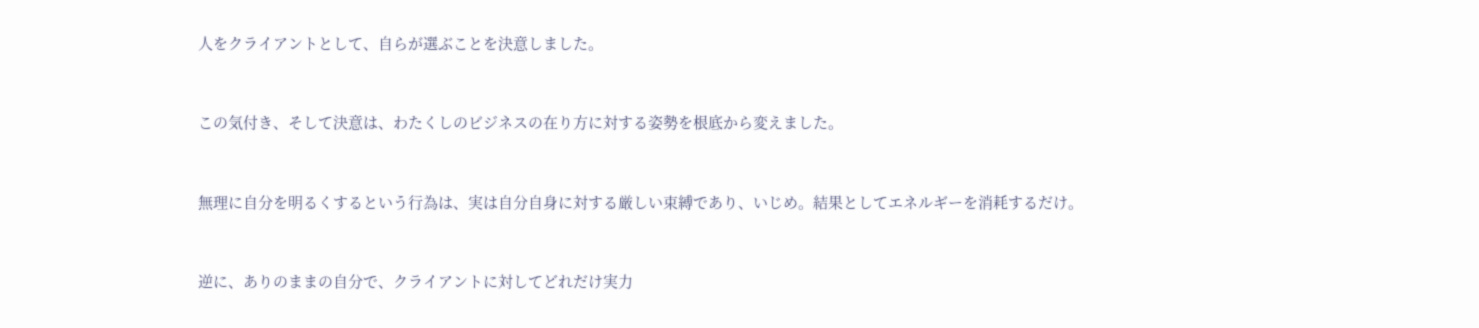人をクライアントとして、自らが選ぶことを決意しました。


この気付き、そして決意は、わたくしのビジネスの在り方に対する姿勢を根底から変えました。


無理に自分を明るくするという行為は、実は自分自身に対する厳しい束縛であり、いじめ。結果としてエネルギーを消耗するだけ。


逆に、ありのままの自分で、クライアントに対してどれだけ実力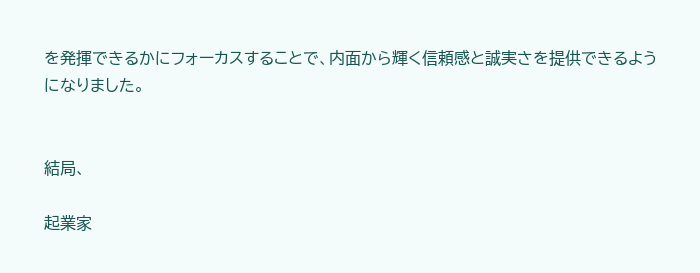を発揮できるかにフォーカスすることで、内面から輝く信頼感と誠実さを提供できるようになりました。


結局、

起業家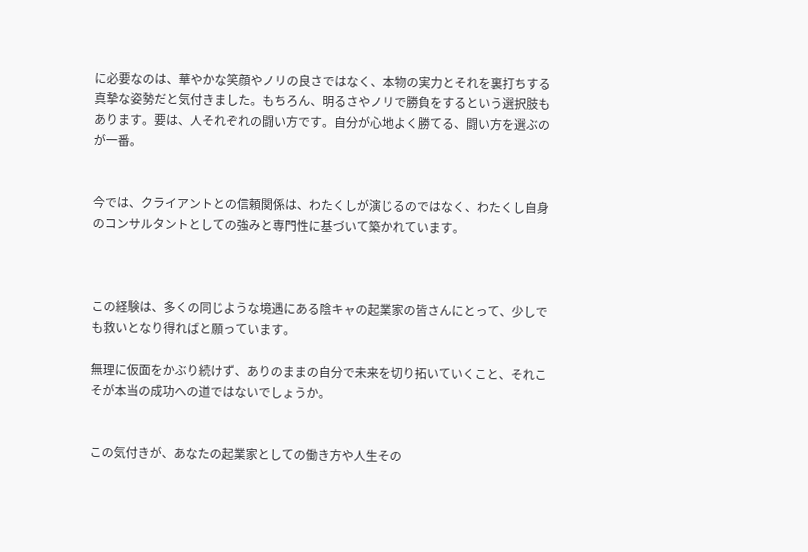に必要なのは、華やかな笑顔やノリの良さではなく、本物の実力とそれを裏打ちする真摯な姿勢だと気付きました。もちろん、明るさやノリで勝負をするという選択肢もあります。要は、人それぞれの闘い方です。自分が心地よく勝てる、闘い方を選ぶのが一番。


今では、クライアントとの信頼関係は、わたくしが演じるのではなく、わたくし自身のコンサルタントとしての強みと専門性に基づいて築かれています。



この経験は、多くの同じような境遇にある陰キャの起業家の皆さんにとって、少しでも救いとなり得ればと願っています。

無理に仮面をかぶり続けず、ありのままの自分で未来を切り拓いていくこと、それこそが本当の成功への道ではないでしょうか。


この気付きが、あなたの起業家としての働き方や人生その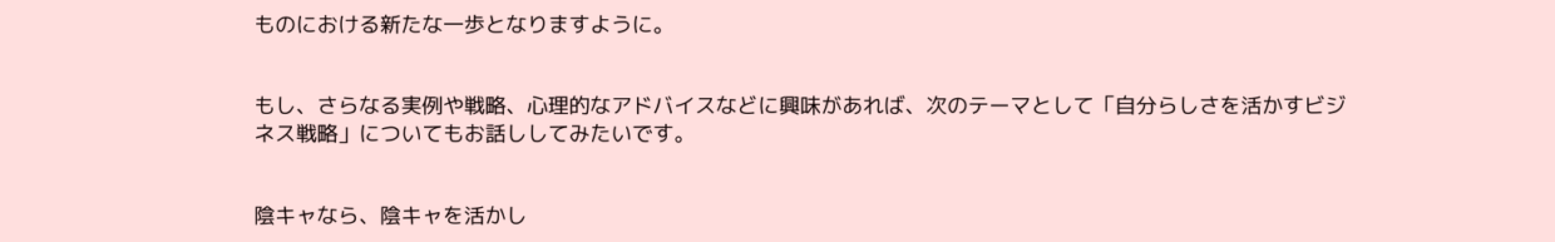ものにおける新たな一歩となりますように。


もし、さらなる実例や戦略、心理的なアドバイスなどに興味があれば、次のテーマとして「自分らしさを活かすビジネス戦略」についてもお話ししてみたいです。


陰キャなら、陰キャを活かし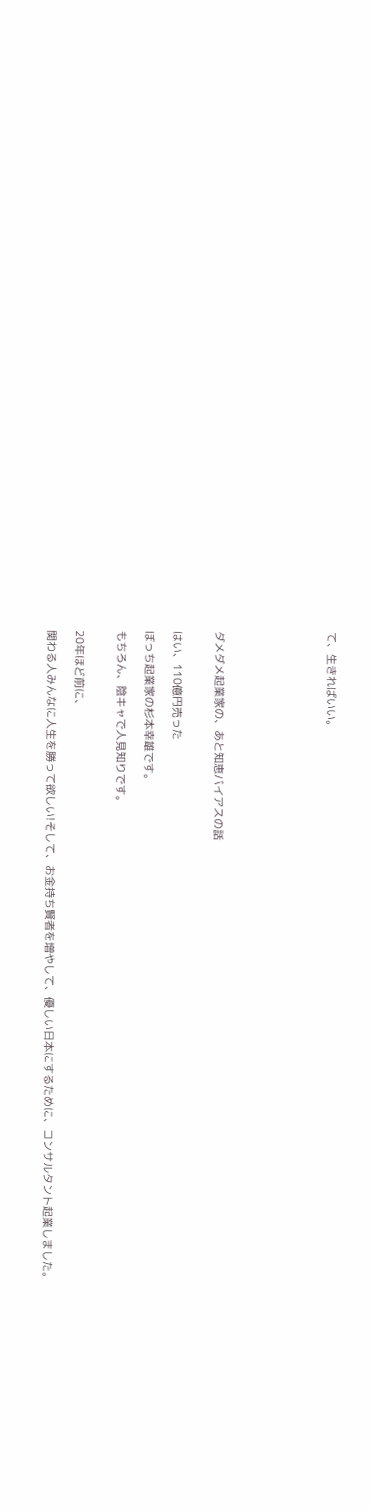て、生きればいい。







ダメダメ起業家の、あと知恵バイアスの話


はい、110億円売った

ぼっち起業家の杉本幸雄です。

もちろん、陰キャで人見知りです。


20年ほど前に、

関わる人みんなに人生を勝って欲しい!そして、お金持ち賢者を増やして、優しい日本にするために、コンサルタント起業しました。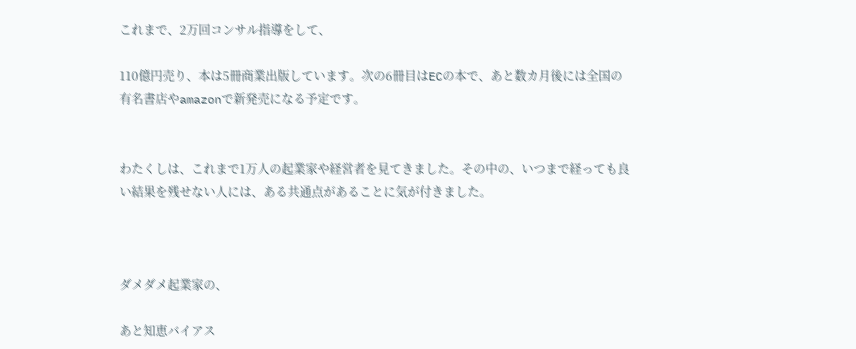これまで、2万回コンサル指導をして、

110億円売り、本は5冊商業出版しています。次の6冊目はECの本で、あと数カ月後には全国の有名書店やamazonで新発売になる予定です。


わたくしは、これまで1万人の起業家や経営者を見てきました。その中の、いつまで経っても良い結果を残せない人には、ある共通点があることに気が付きました。



ダメダメ起業家の、

あと知恵バイアス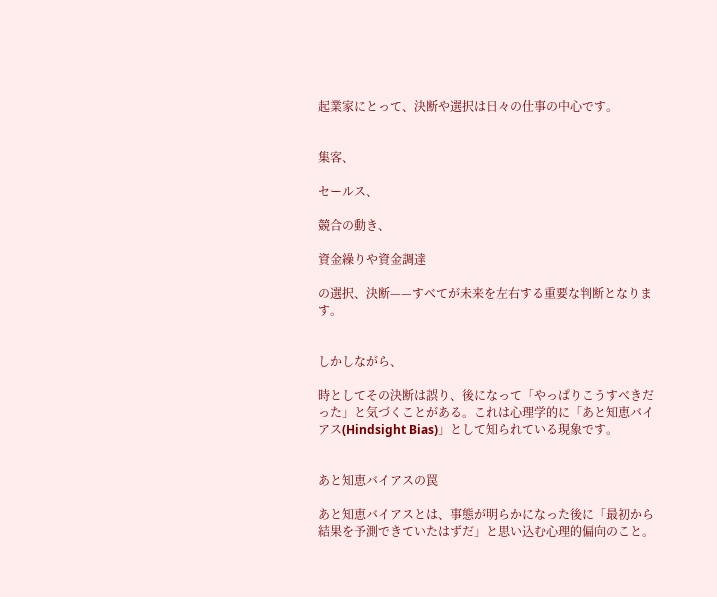起業家にとって、決断や選択は日々の仕事の中心です。


集客、

セールス、

競合の動き、

資金繰りや資金調達

の選択、決断——すべてが未来を左右する重要な判断となります。


しかしながら、

時としてその決断は誤り、後になって「やっぱりこうすべきだった」と気づくことがある。これは心理学的に「あと知恵バイアス(Hindsight Bias)」として知られている現象です。


あと知恵バイアスの罠

あと知恵バイアスとは、事態が明らかになった後に「最初から結果を予測できていたはずだ」と思い込む心理的偏向のこと。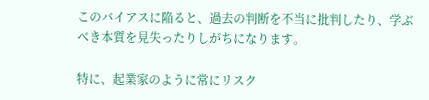このバイアスに陥ると、過去の判断を不当に批判したり、学ぶべき本質を見失ったりしがちになります。

特に、起業家のように常にリスク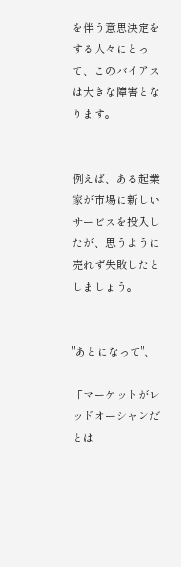を伴う意思決定をする人々にとって、このバイアスは大きな障害となります。


例えば、ある起業家が市場に新しいサービスを投入したが、思うように売れず失敗したとしましょう。


"あとになって"、

「マーケットがレッドオーシャンだとは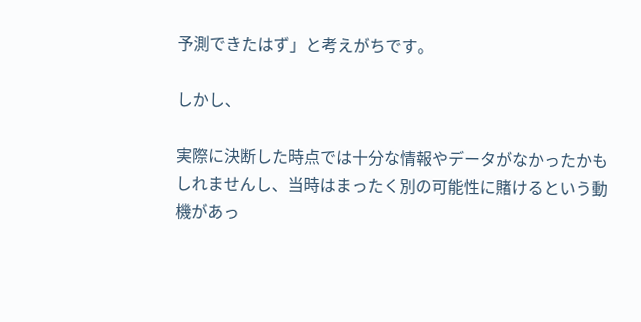予測できたはず」と考えがちです。

しかし、

実際に決断した時点では十分な情報やデータがなかったかもしれませんし、当時はまったく別の可能性に賭けるという動機があっ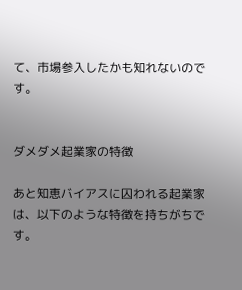て、市場参入したかも知れないのです。


ダメダメ起業家の特徴

あと知恵バイアスに囚われる起業家は、以下のような特徴を持ちがちです。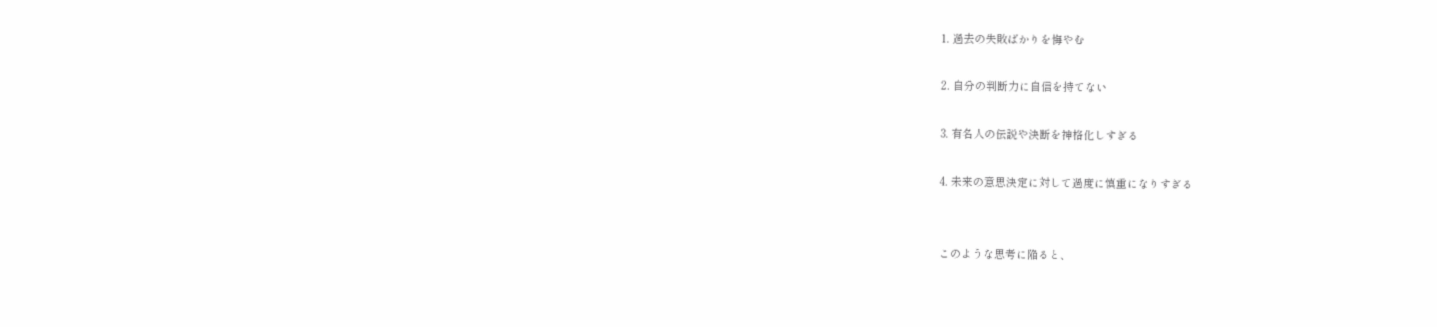1. 過去の失敗ばかりを悔やむ

2. 自分の判断力に自信を持てない

3. 有名人の伝説や決断を神格化しすぎる

4. 未来の意思決定に対して過度に慎重になりすぎる


このような思考に陥ると、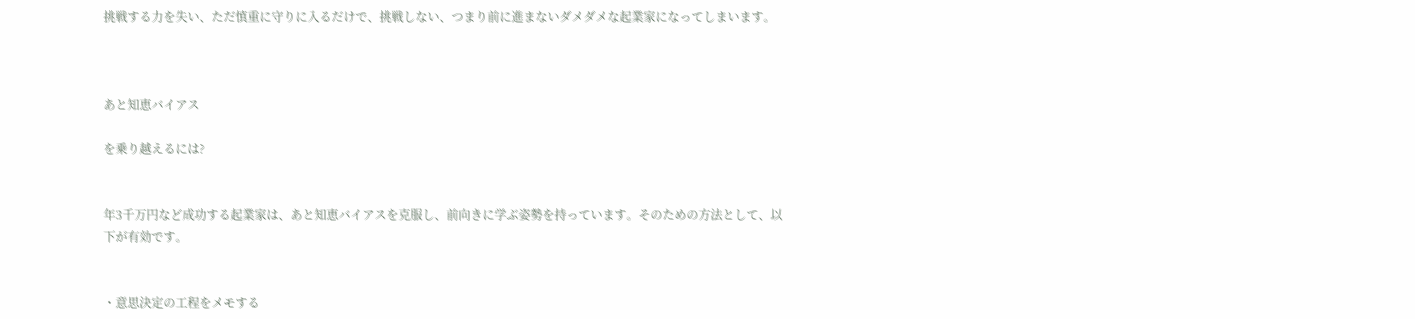挑戦する力を失い、ただ慎重に守りに入るだけで、挑戦しない、つまり前に進まないダメダメな起業家になってしまいます。



あと知恵バイアス

を乗り越えるには?


年3千万円など成功する起業家は、あと知恵バイアスを克服し、前向きに学ぶ姿勢を持っています。そのための方法として、以下が有効です。


・意思決定の工程をメモする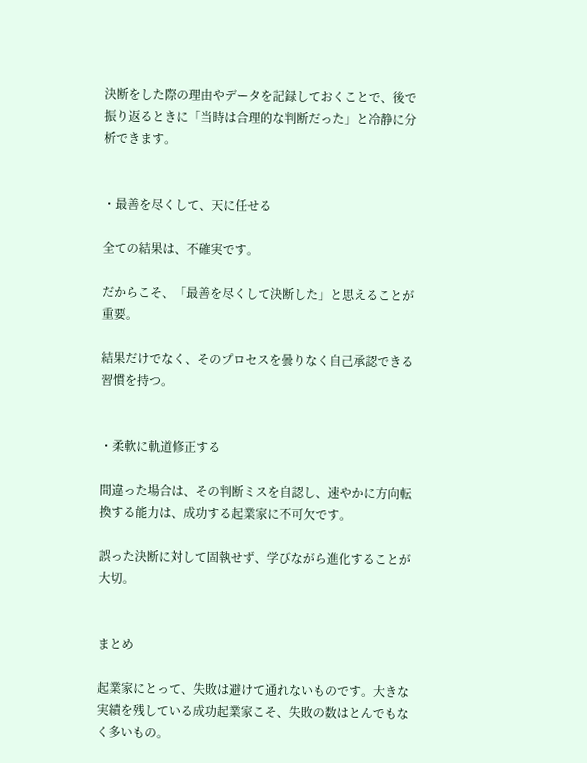決断をした際の理由やデータを記録しておくことで、後で振り返るときに「当時は合理的な判断だった」と冷静に分析できます。


・最善を尽くして、天に任せる

全ての結果は、不確実です。

だからこそ、「最善を尽くして決断した」と思えることが重要。

結果だけでなく、そのプロセスを曇りなく自己承認できる習慣を持つ。


・柔軟に軌道修正する

間違った場合は、その判断ミスを自認し、速やかに方向転換する能力は、成功する起業家に不可欠です。

誤った決断に対して固執せず、学びながら進化することが大切。


まとめ

起業家にとって、失敗は避けて通れないものです。大きな実績を残している成功起業家こそ、失敗の数はとんでもなく多いもの。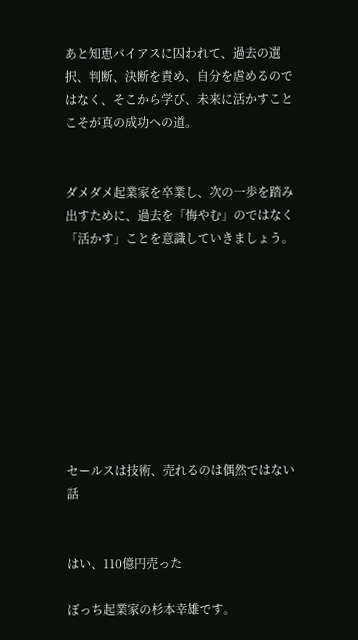あと知恵バイアスに囚われて、過去の選択、判断、決断を責め、自分を虐めるのではなく、そこから学び、未来に活かすことこそが真の成功への道。


ダメダメ起業家を卒業し、次の一歩を踏み出すために、過去を「悔やむ」のではなく「活かす」ことを意識していきましょう。









セールスは技術、売れるのは偶然ではない話


はい、110億円売った

ぼっち起業家の杉本幸雄です。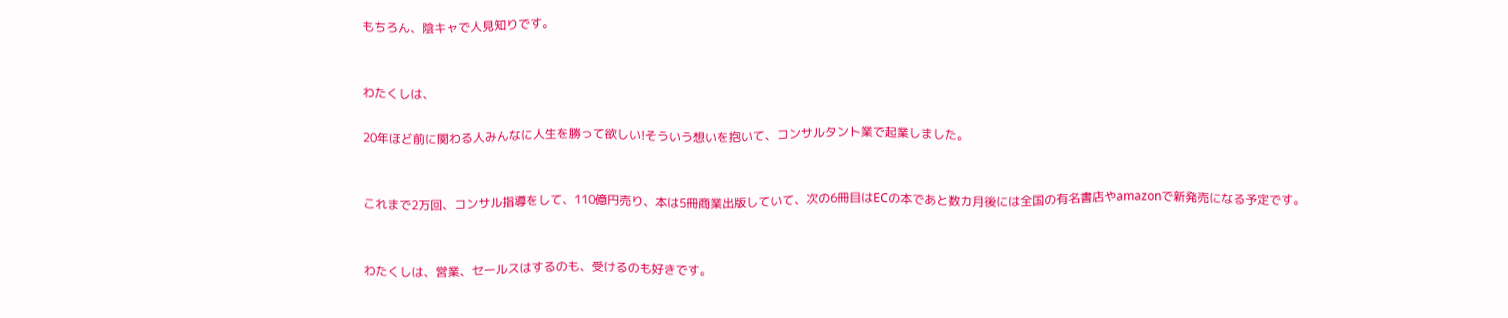もちろん、陰キャで人見知りです。


わたくしは、

20年ほど前に関わる人みんなに人生を勝って欲しい!そういう想いを抱いて、コンサルタント業で起業しました。


これまで2万回、コンサル指導をして、110億円売り、本は5冊商業出版していて、次の6冊目はECの本であと数カ月後には全国の有名書店やamazonで新発売になる予定です。


わたくしは、営業、セールスはするのも、受けるのも好きです。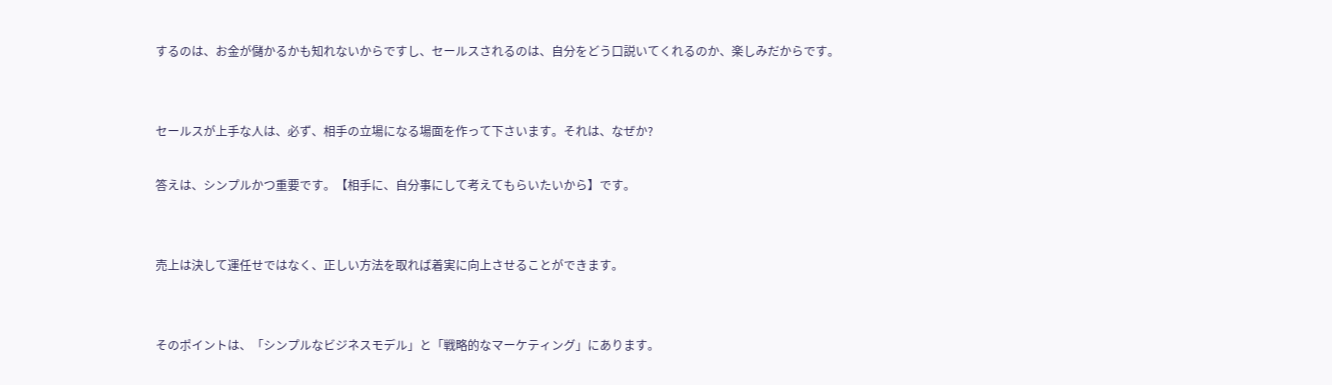するのは、お金が儲かるかも知れないからですし、セールスされるのは、自分をどう口説いてくれるのか、楽しみだからです。


セールスが上手な人は、必ず、相手の立場になる場面を作って下さいます。それは、なぜか?

答えは、シンプルかつ重要です。【相手に、自分事にして考えてもらいたいから】です。


売上は決して運任せではなく、正しい方法を取れば着実に向上させることができます。


そのポイントは、「シンプルなビジネスモデル」と「戦略的なマーケティング」にあります。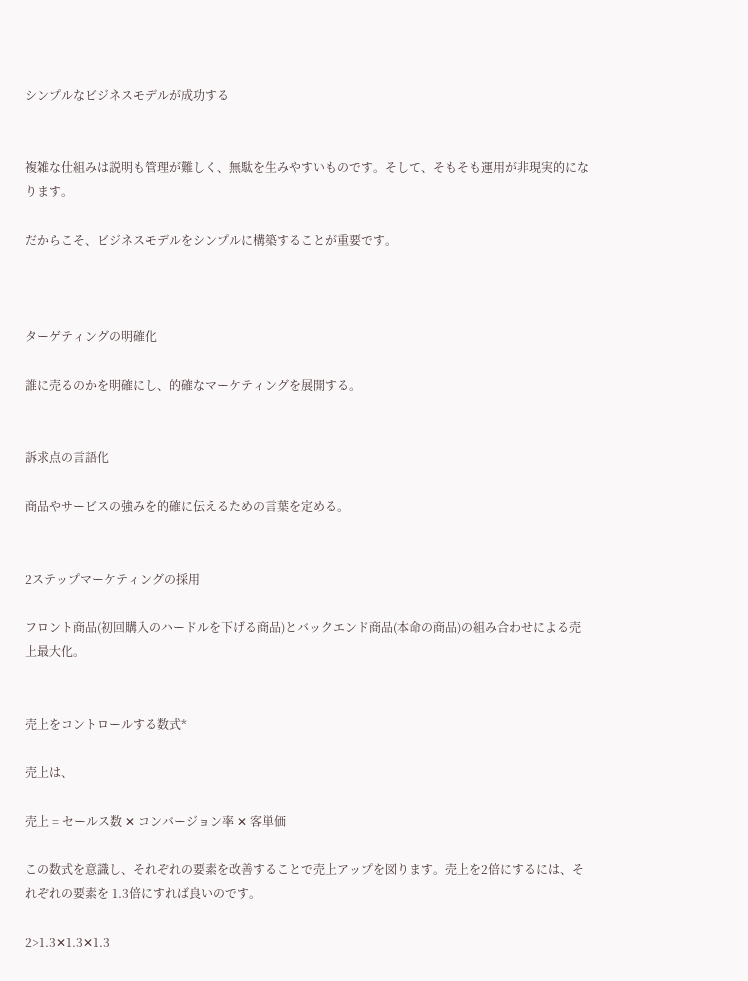シンプルなビジネスモデルが成功する


複雑な仕組みは説明も管理が難しく、無駄を生みやすいものです。そして、そもそも運用が非現実的になります。

だからこそ、ビジネスモデルをシンプルに構築することが重要です。



ターゲティングの明確化

誰に売るのかを明確にし、的確なマーケティングを展開する。


訴求点の言語化

商品やサービスの強みを的確に伝えるための言葉を定める。


2ステップマーケティングの採用

フロント商品(初回購入のハードルを下げる商品)とバックエンド商品(本命の商品)の組み合わせによる売上最大化。


売上をコントロールする数式*

売上は、

売上 = セールス数 ✕ コンバージョン率 ✕ 客単価

この数式を意識し、それぞれの要素を改善することで売上アップを図ります。売上を2倍にするには、それぞれの要素を 1.3倍にすれば良いのです。

2>1.3✕1.3✕1.3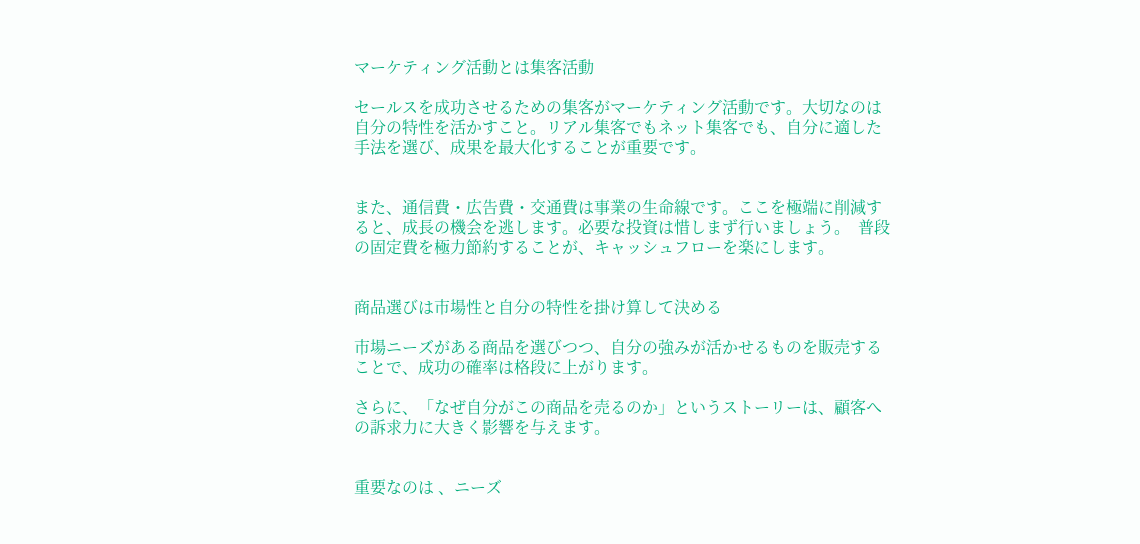マーケティング活動とは集客活動

セールスを成功させるための集客がマーケティング活動です。大切なのは 自分の特性を活かすこと。リアル集客でもネット集客でも、自分に適した手法を選び、成果を最大化することが重要です。


また、通信費・広告費・交通費は事業の生命線です。ここを極端に削減すると、成長の機会を逃します。必要な投資は惜しまず行いましょう。  普段の固定費を極力節約することが、キャッシュフローを楽にします。


商品選びは市場性と自分の特性を掛け算して決める

市場ニーズがある商品を選びつつ、自分の強みが活かせるものを販売することで、成功の確率は格段に上がります。

さらに、「なぜ自分がこの商品を売るのか」というストーリーは、顧客への訴求力に大きく影響を与えます。


重要なのは 、ニーズ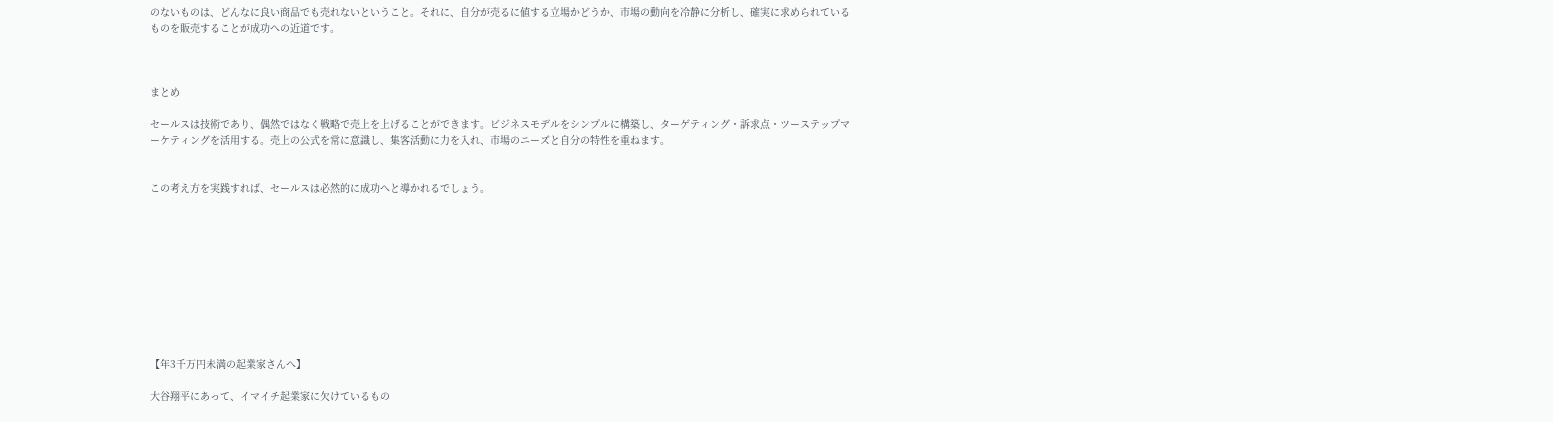のないものは、どんなに良い商品でも売れないということ。それに、自分が売るに値する立場かどうか、市場の動向を冷静に分析し、確実に求められているものを販売することが成功への近道です。



まとめ

セールスは技術であり、偶然ではなく戦略で売上を上げることができます。ビジネスモデルをシンプルに構築し、ターゲティング・訴求点・ツーステップマーケティングを活用する。売上の公式を常に意識し、集客活動に力を入れ、市場のニーズと自分の特性を重ねます。


この考え方を実践すれば、セールスは必然的に成功へと導かれるでしょう。










【年3千万円未満の起業家さんへ】

大谷翔平にあって、イマイチ起業家に欠けているもの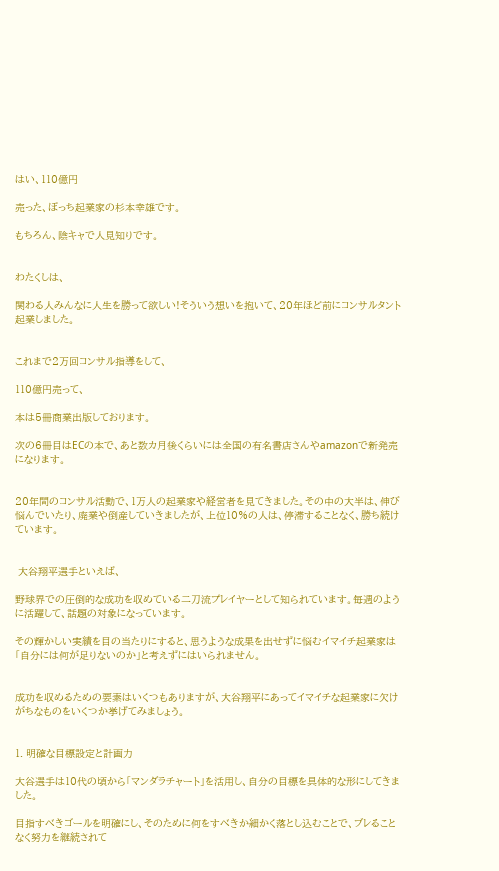はい、110億円

売った、ぼっち起業家の杉本幸雄です。

もちろん、陰キャで人見知りです。


わたくしは、

関わる人みんなに人生を勝って欲しい!そういう想いを抱いて、20年ほど前にコンサルタント起業しました。


これまで2万回コンサル指導をして、

110億円売って、

本は5冊商業出版しております。

次の6冊目はECの本で、あと数カ月後くらいには全国の有名書店さんやamazonで新発売になります。


20年間のコンサル活動で、1万人の起業家や経営者を見てきました。その中の大半は、伸び悩んでいたり、廃業や倒産していきましたが、上位10%の人は、停滞することなく、勝ち続けています。


 大谷翔平選手といえば、

野球界での圧倒的な成功を収めている二刀流プレイヤーとして知られています。毎週のように活躍して、話題の対象になっています。

その輝かしい実績を目の当たりにすると、思うような成果を出せずに悩むイマイチ起業家は「自分には何が足りないのか」と考えずにはいられません。


成功を収めるための要素はいくつもありますが、大谷翔平にあってイマイチな起業家に欠けがちなものをいくつか挙げてみましょう。


1. 明確な目標設定と計画力

大谷選手は10代の頃から「マンダラチャート」を活用し、自分の目標を具体的な形にしてきました。

目指すべきゴールを明確にし、そのために何をすべきか細かく落とし込むことで、ブレることなく努力を継続されて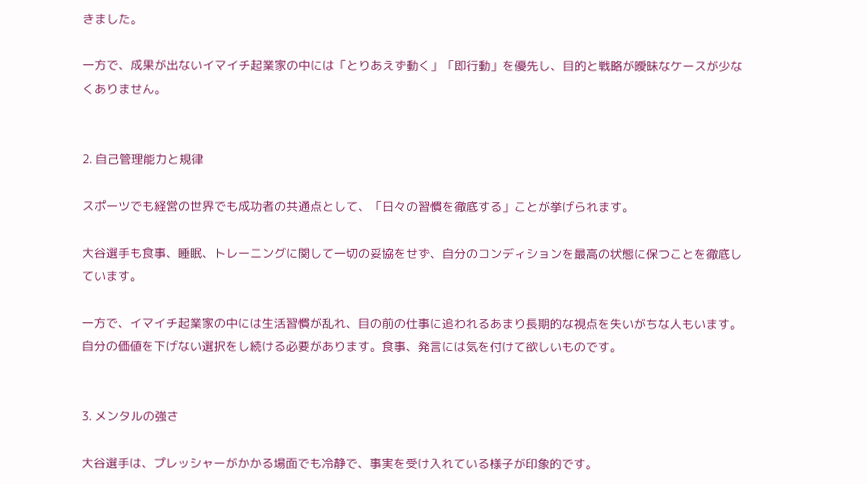きました。

一方で、成果が出ないイマイチ起業家の中には「とりあえず動く」「即行動」を優先し、目的と戦略が曖昧なケースが少なくありません。


2. 自己管理能力と規律

スポーツでも経営の世界でも成功者の共通点として、「日々の習慣を徹底する」ことが挙げられます。

大谷選手も食事、睡眠、トレーニングに関して一切の妥協をせず、自分のコンディションを最高の状態に保つことを徹底しています。

一方で、イマイチ起業家の中には生活習慣が乱れ、目の前の仕事に追われるあまり長期的な視点を失いがちな人もいます。自分の価値を下げない選択をし続ける必要があります。食事、発言には気を付けて欲しいものです。


3. メンタルの強さ

大谷選手は、プレッシャーがかかる場面でも冷静で、事実を受け入れている様子が印象的です。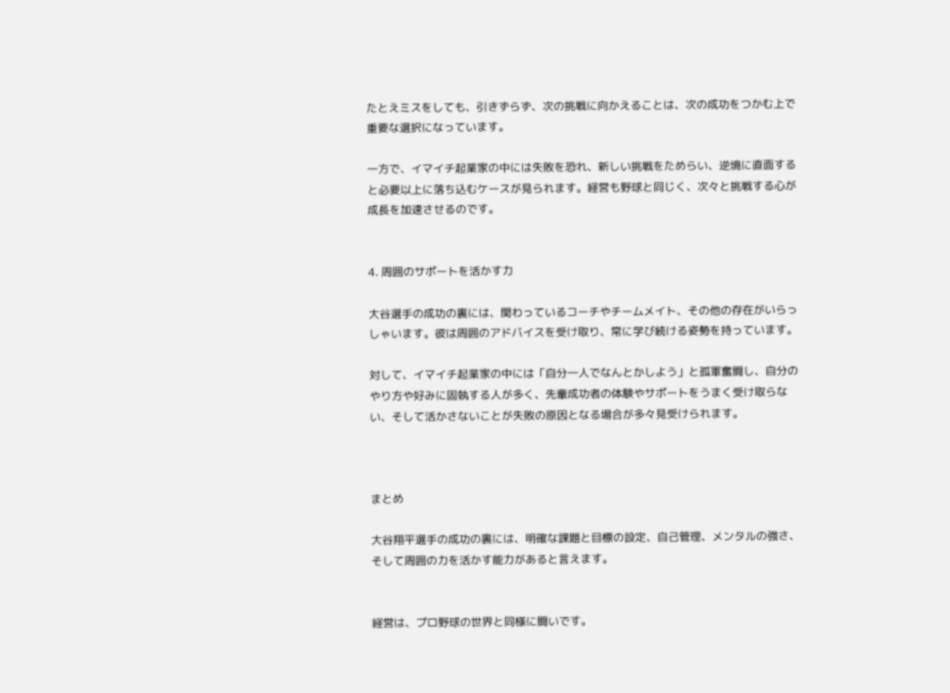たとえミスをしても、引きずらず、次の挑戦に向かえることは、次の成功をつかむ上で重要な選択になっています。

一方で、イマイチ起業家の中には失敗を恐れ、新しい挑戦をためらい、逆境に直面すると必要以上に落ち込むケースが見られます。経営も野球と同じく、次々と挑戦する心が成長を加速させるのです。


4. 周囲のサポートを活かす力

大谷選手の成功の裏には、関わっているコーチやチームメイト、その他の存在がいらっしゃいます。彼は周囲のアドバイスを受け取り、常に学び続ける姿勢を持っています。

対して、イマイチ起業家の中には「自分一人でなんとかしよう」と孤軍奮闘し、自分のやり方や好みに固執する人が多く、先輩成功者の体験やサポートをうまく受け取らない、そして活かさないことが失敗の原因となる場合が多々見受けられます。



まとめ

大谷翔平選手の成功の裏には、明確な課題と目標の設定、自己管理、メンタルの強さ、そして周囲の力を活かす能力があると言えます。


経営は、プロ野球の世界と同様に闘いです。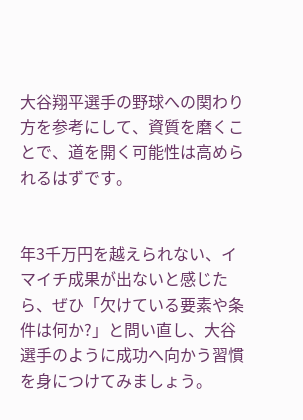大谷翔平選手の野球への関わり方を参考にして、資質を磨くことで、道を開く可能性は高められるはずです。


年3千万円を越えられない、イマイチ成果が出ないと感じたら、ぜひ「欠けている要素や条件は何か?」と問い直し、大谷選手のように成功へ向かう習慣を身につけてみましょう。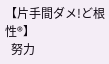【片手間ダメ!ど根性®】
  努力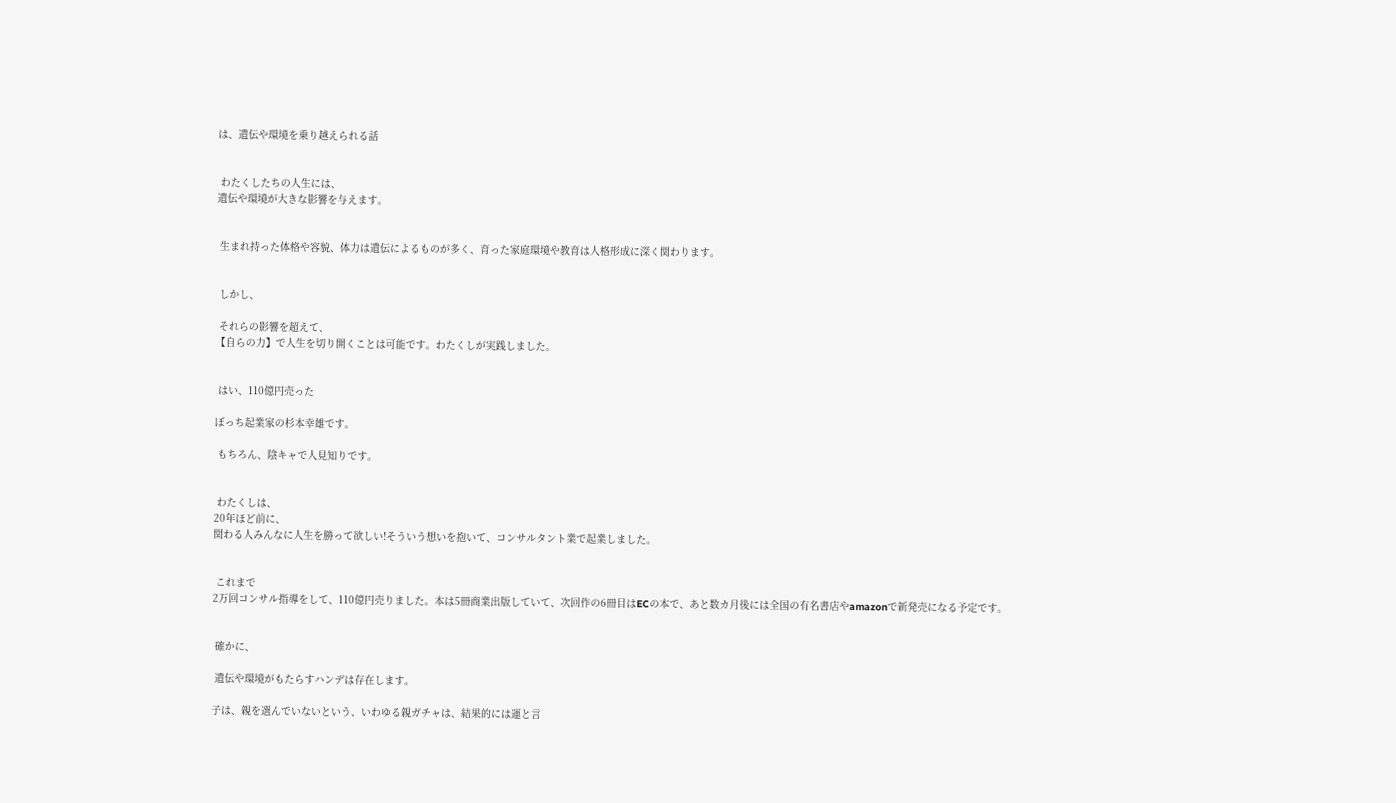は、遺伝や環境を乗り越えられる話


 わたくしたちの人生には、
遺伝や環境が大きな影響を与えます。


 生まれ持った体格や容貌、体力は遺伝によるものが多く、育った家庭環境や教育は人格形成に深く関わります。


 しかし、

 それらの影響を超えて、
【自らの力】で人生を切り開くことは可能です。わたくしが実践しました。


 はい、110億円売った

ぼっち起業家の杉本幸雄です。

 もちろん、陰キャで人見知りです。


 わたくしは、
20年ほど前に、
関わる人みんなに人生を勝って欲しい!そういう想いを抱いて、コンサルタント業で起業しました。


 これまで
2万回コンサル指導をして、110億円売りました。本は5冊商業出版していて、次回作の6冊目はECの本で、あと数カ月後には全国の有名書店やamazonで新発売になる予定です。


 確かに、

 遺伝や環境がもたらすハンデは存在します。

子は、親を選んでいないという、いわゆる親ガチャは、結果的には運と言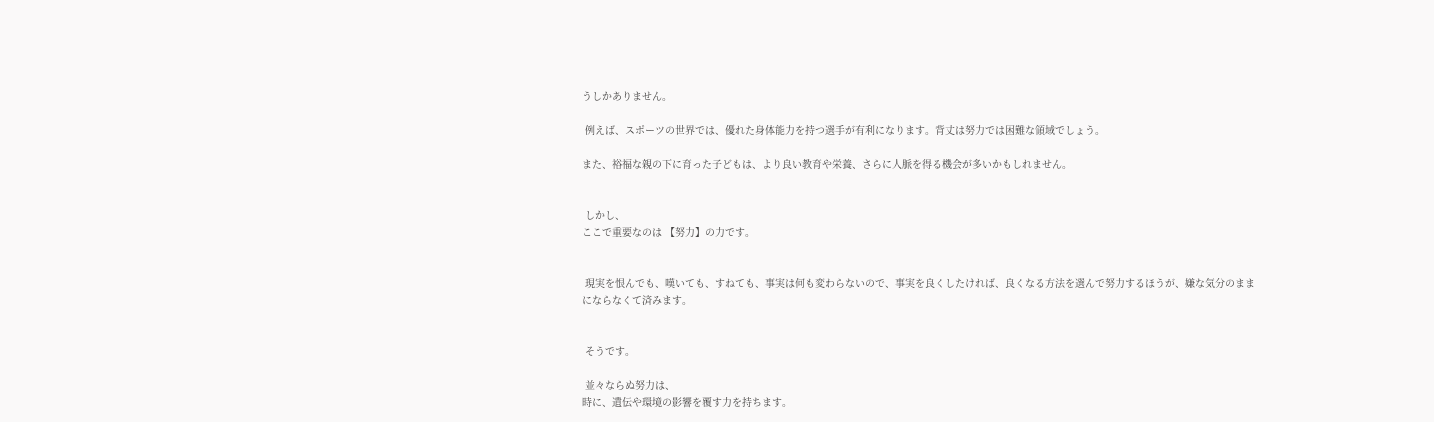うしかありません。

 例えば、スポーツの世界では、優れた身体能力を持つ選手が有利になります。背丈は努力では困難な領域でしょう。

また、裕福な親の下に育った子どもは、より良い教育や栄養、さらに人脈を得る機会が多いかもしれません。


 しかし、
ここで重要なのは 【努力】の力です。


 現実を恨んでも、嘆いても、すねても、事実は何も変わらないので、事実を良くしたければ、良くなる方法を選んで努力するほうが、嫌な気分のままにならなくて済みます。


 そうです。

 並々ならぬ努力は、
時に、遺伝や環境の影響を覆す力を持ちます。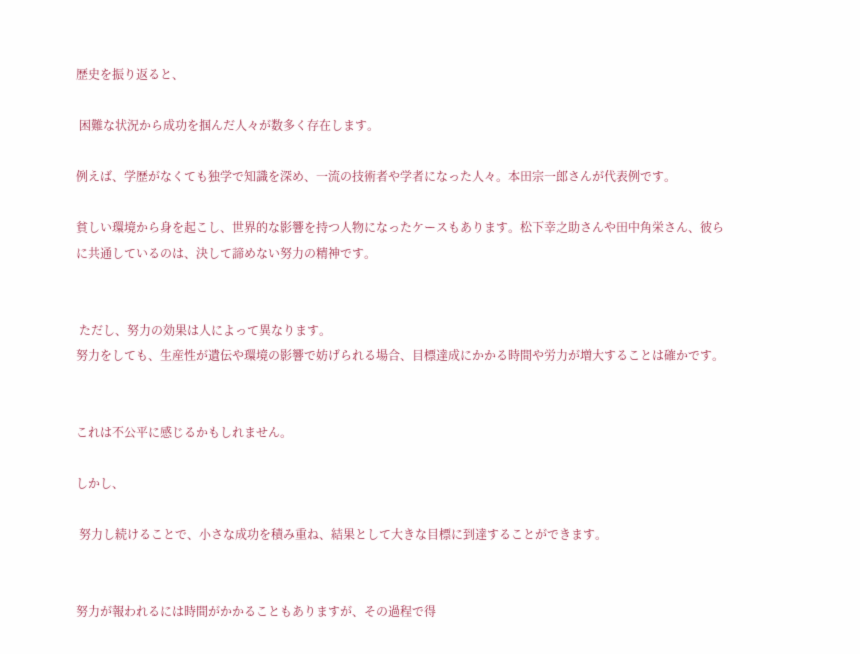歴史を振り返ると、

 困難な状況から成功を掴んだ人々が数多く存在します。

例えば、学歴がなくても独学で知識を深め、一流の技術者や学者になった人々。本田宗一郎さんが代表例です。

貧しい環境から身を起こし、世界的な影響を持つ人物になったケースもあります。松下幸之助さんや田中角栄さん、彼らに共通しているのは、決して諦めない努力の精神です。


 ただし、努力の効果は人によって異なります。
努力をしても、生産性が遺伝や環境の影響で妨げられる場合、目標達成にかかる時間や労力が増大することは確かです。


これは不公平に感じるかもしれません。

しかし、

 努力し続けることで、小さな成功を積み重ね、結果として大きな目標に到達することができます。


努力が報われるには時間がかかることもありますが、その過程で得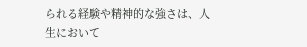られる経験や精神的な強さは、人生において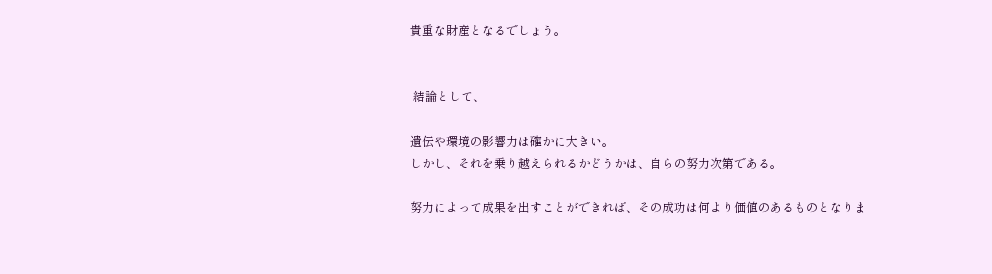貴重な財産となるでしょう。


 結論として、

遺伝や環境の影響力は確かに大きい。
しかし、それを乗り越えられるかどうかは、自らの努力次第である。

努力によって成果を出すことができれば、その成功は何より価値のあるものとなりま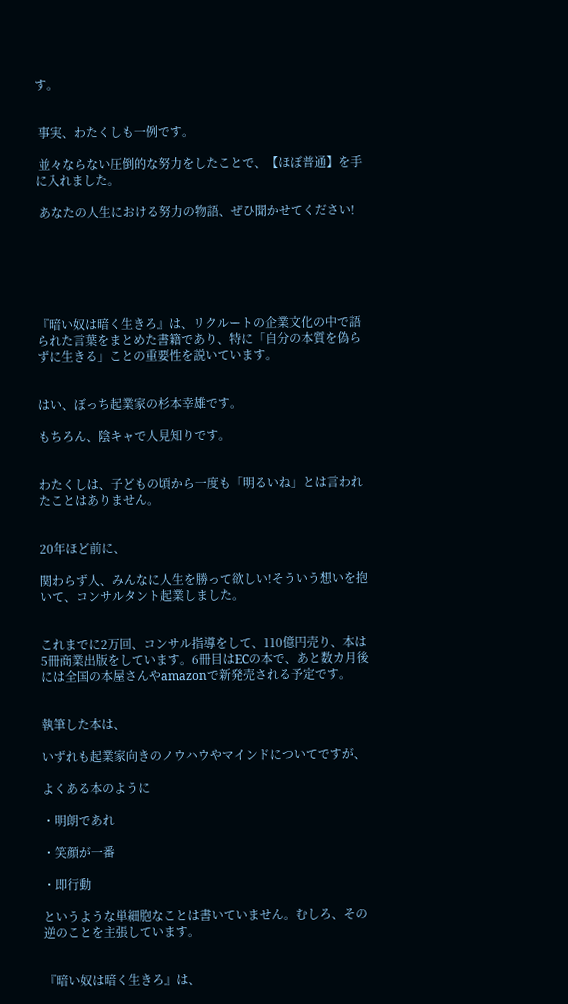す。


 事実、わたくしも一例です。

 並々ならない圧倒的な努力をしたことで、【ほぼ普通】を手に入れました。

 あなたの人生における努力の物語、ぜひ聞かせてください!






『暗い奴は暗く生きろ』は、リクルートの企業文化の中で語られた言葉をまとめた書籍であり、特に「自分の本質を偽らずに生きる」ことの重要性を説いています。


はい、ぼっち起業家の杉本幸雄です。

もちろん、陰キャで人見知りです。


わたくしは、子どもの頃から一度も「明るいね」とは言われたことはありません。


20年ほど前に、

関わらず人、みんなに人生を勝って欲しい!そういう想いを抱いて、コンサルタント起業しました。


これまでに2万回、コンサル指導をして、110億円売り、本は5冊商業出版をしています。6冊目はECの本で、あと数カ月後には全国の本屋さんやamazonで新発売される予定です。


執筆した本は、

いずれも起業家向きのノウハウやマインドについてですが、

よくある本のように

・明朗であれ

・笑顔が一番

・即行動

というような単細胞なことは書いていません。むしろ、その逆のことを主張しています。


『暗い奴は暗く生きろ』は、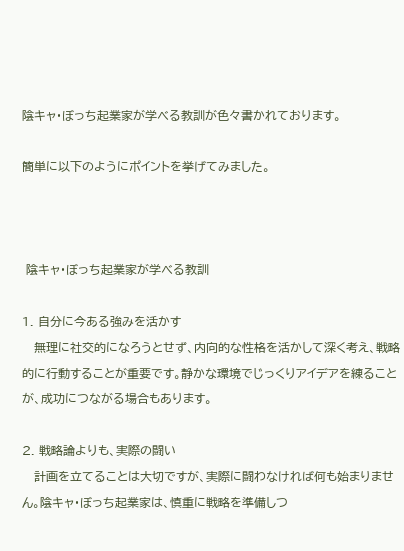陰キャ・ぼっち起業家が学べる教訓が色々書かれております。

簡単に以下のようにポイントを挙げてみました。



 陰キャ・ぼっち起業家が学べる教訓

1. 自分に今ある強みを活かす
   無理に社交的になろうとせず、内向的な性格を活かして深く考え、戦略的に行動することが重要です。静かな環境でじっくりアイデアを練ることが、成功につながる場合もあります。

2. 戦略論よりも、実際の闘い
   計画を立てることは大切ですが、実際に闘わなければ何も始まりません。陰キャ・ぼっち起業家は、慎重に戦略を準備しつ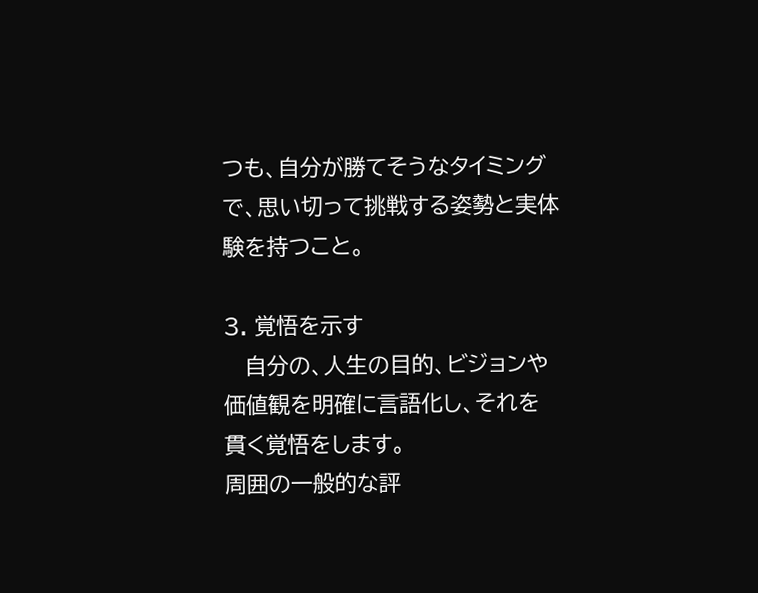つも、自分が勝てそうなタイミングで、思い切って挑戦する姿勢と実体験を持つこと。

3. 覚悟を示す
   自分の、人生の目的、ビジョンや価値観を明確に言語化し、それを貫く覚悟をします。
周囲の一般的な評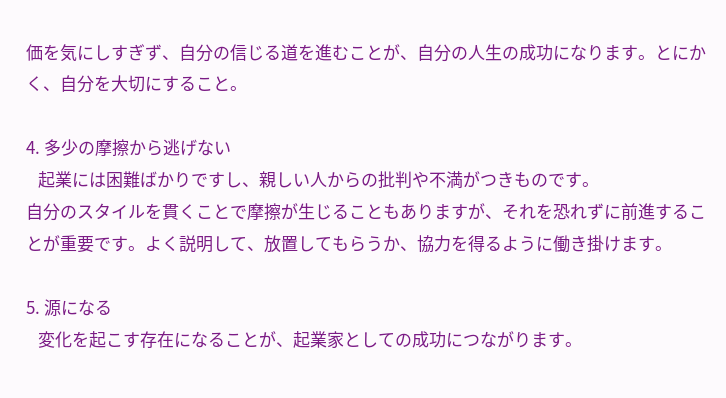価を気にしすぎず、自分の信じる道を進むことが、自分の人生の成功になります。とにかく、自分を大切にすること。

4. 多少の摩擦から逃げない
   起業には困難ばかりですし、親しい人からの批判や不満がつきものです。
自分のスタイルを貫くことで摩擦が生じることもありますが、それを恐れずに前進することが重要です。よく説明して、放置してもらうか、協力を得るように働き掛けます。

5. 源になる
   変化を起こす存在になることが、起業家としての成功につながります。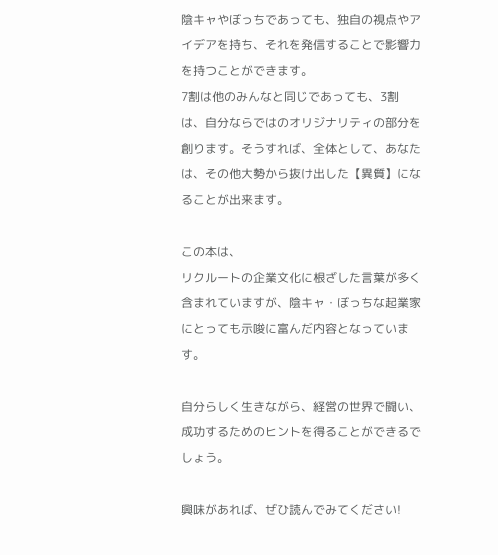陰キャやぼっちであっても、独自の視点やアイデアを持ち、それを発信することで影響力を持つことができます。
7割は他のみんなと同じであっても、3割は、自分ならではのオリジナリティの部分を創ります。そうすれば、全体として、あなたは、その他大勢から抜け出した【異質】になることが出来ます。

この本は、
リクルートの企業文化に根ざした言葉が多く含まれていますが、陰キャ・ぼっちな起業家にとっても示唆に富んだ内容となっています。

自分らしく生きながら、経営の世界で闘い、成功するためのヒントを得ることができるでしょう。

興味があれば、ぜひ読んでみてください!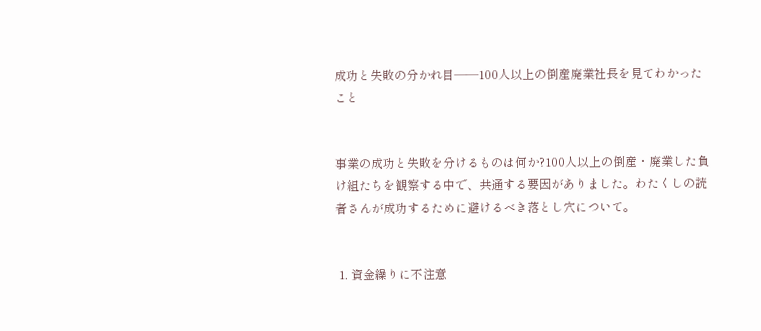成功と失敗の分かれ目——100人以上の倒産廃業社長を見てわかったこと


事業の成功と失敗を分けるものは何か?100人以上の倒産・廃業した負け組たちを観察する中で、共通する要因がありました。わたくしの読者さんが成功するために避けるべき落とし穴について。


 1. 資金繰りに不注意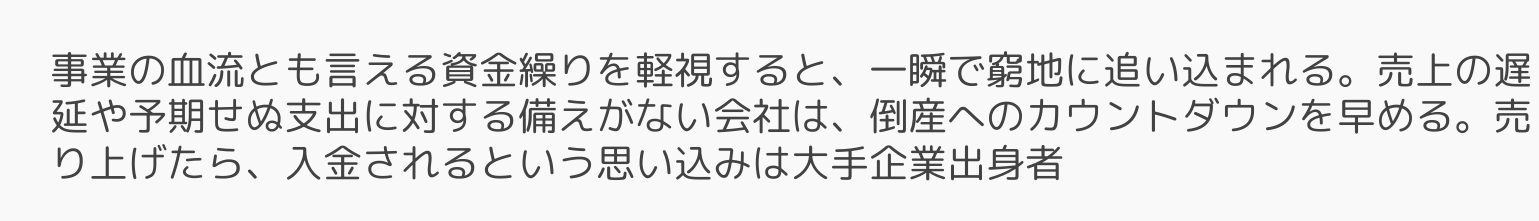事業の血流とも言える資金繰りを軽視すると、一瞬で窮地に追い込まれる。売上の遅延や予期せぬ支出に対する備えがない会社は、倒産へのカウントダウンを早める。売り上げたら、入金されるという思い込みは大手企業出身者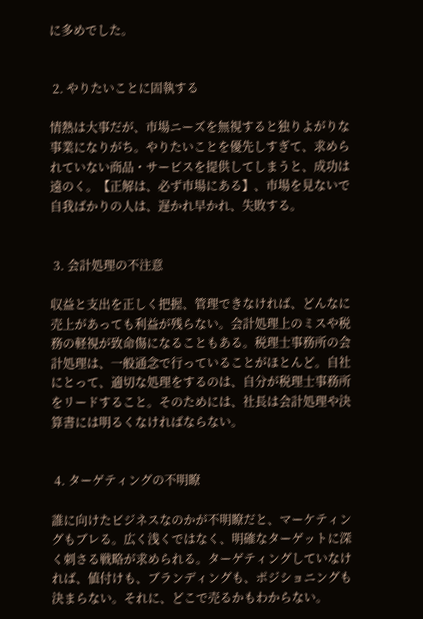に多めでした。


 2. やりたいことに固執する

情熱は大事だが、市場ニーズを無視すると独りよがりな事業になりがち。やりたいことを優先しすぎて、求められていない商品・サービスを提供してしまうと、成功は遠のく。【正解は、必ず市場にある】、市場を見ないで自我ばかりの人は、遅かれ早かれ、失敗する。


 3. 会計処理の不注意

収益と支出を正しく把握、管理できなければ、どんなに売上があっても利益が残らない。会計処理上のミスや税務の軽視が致命傷になることもある。税理士事務所の会計処理は、一般通念で行っていることがほとんど。自社にとって、適切な処理をするのは、自分が税理士事務所をリードすること。そのためには、社長は会計処理や決算書には明るくなければならない。


 4. ターゲティングの不明瞭

誰に向けたビジネスなのかが不明瞭だと、マーケティングもブレる。広く浅くではなく、明確なターゲットに深く刺さる戦略が求められる。ターゲティングしていなければ、値付けも、ブランディングも、ポジショニングも決まらない。それに、どこで売るかもわからない。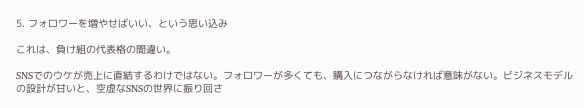5. フォロワーを増やせばいい、という思い込み

これは、負け組の代表格の間違い。

SNSでのウケが売上に直結するわけではない。フォロワーが多くても、購入につながらなければ意味がない。ビジネスモデルの設計が甘いと、空虚なSNSの世界に振り回さ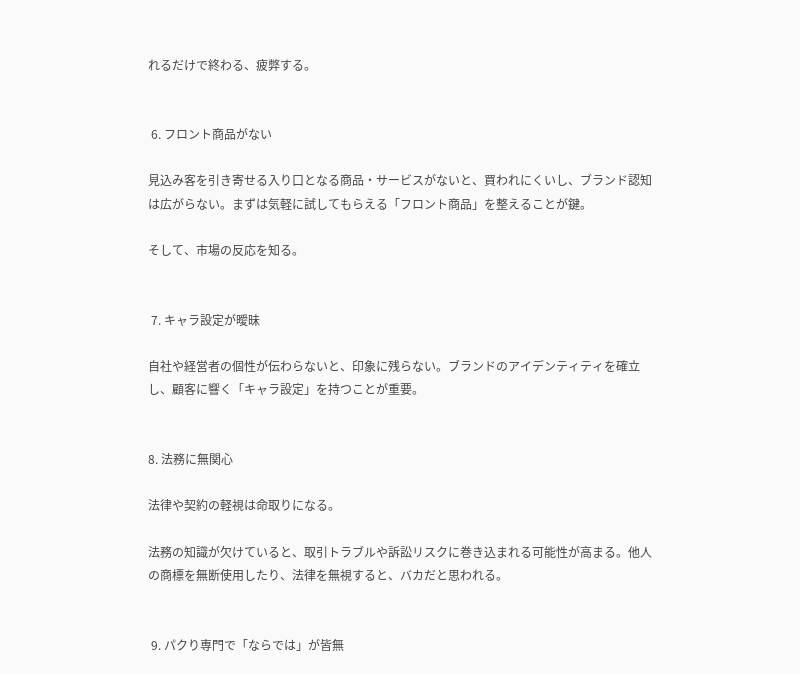れるだけで終わる、疲弊する。


 6. フロント商品がない

見込み客を引き寄せる入り口となる商品・サービスがないと、買われにくいし、ブランド認知は広がらない。まずは気軽に試してもらえる「フロント商品」を整えることが鍵。

そして、市場の反応を知る。


 7. キャラ設定が曖昧

自社や経営者の個性が伝わらないと、印象に残らない。ブランドのアイデンティティを確立し、顧客に響く「キャラ設定」を持つことが重要。


8. 法務に無関心

法律や契約の軽視は命取りになる。

法務の知識が欠けていると、取引トラブルや訴訟リスクに巻き込まれる可能性が高まる。他人の商標を無断使用したり、法律を無視すると、バカだと思われる。


 9. パクり専門で「ならでは」が皆無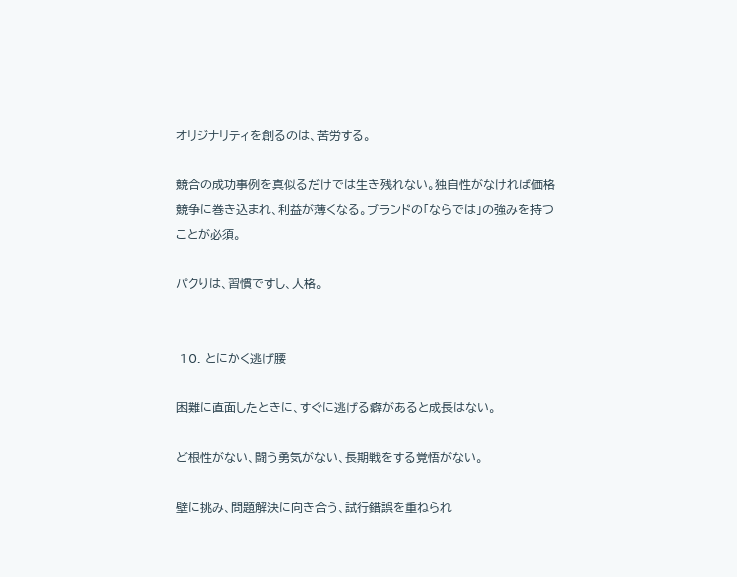オリジナリティを創るのは、苦労する。

競合の成功事例を真似るだけでは生き残れない。独自性がなければ価格競争に巻き込まれ、利益が薄くなる。ブランドの「ならでは」の強みを持つことが必須。

パクりは、習慣ですし、人格。


 10. とにかく逃げ腰

困難に直面したときに、すぐに逃げる癖があると成長はない。

ど根性がない、闘う勇気がない、長期戦をする覚悟がない。

壁に挑み、問題解決に向き合う、試行錯誤を重ねられ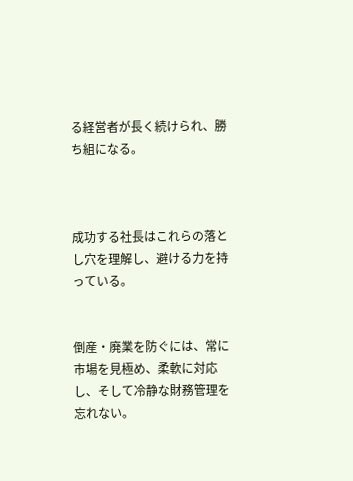る経営者が長く続けられ、勝ち組になる。



成功する社長はこれらの落とし穴を理解し、避ける力を持っている。


倒産・廃業を防ぐには、常に市場を見極め、柔軟に対応し、そして冷静な財務管理を忘れない。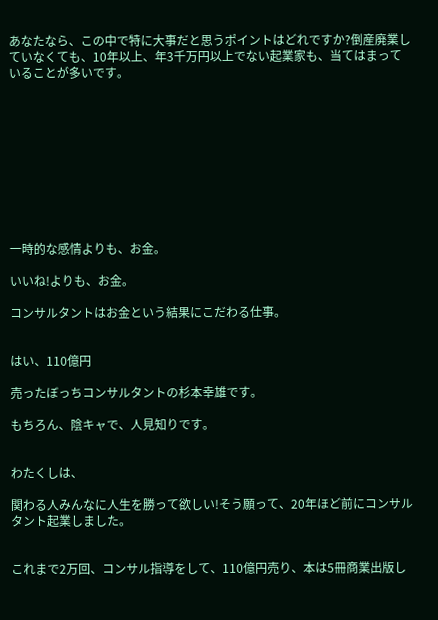あなたなら、この中で特に大事だと思うポイントはどれですか?倒産廃業していなくても、10年以上、年3千万円以上でない起業家も、当てはまっていることが多いです。










一時的な感情よりも、お金。

いいね!よりも、お金。

コンサルタントはお金という結果にこだわる仕事。


はい、110億円

売ったぼっちコンサルタントの杉本幸雄です。

もちろん、陰キャで、人見知りです。


わたくしは、

関わる人みんなに人生を勝って欲しい!そう願って、20年ほど前にコンサルタント起業しました。


これまで2万回、コンサル指導をして、110億円売り、本は5冊商業出版し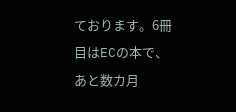ております。6冊目はECの本で、あと数カ月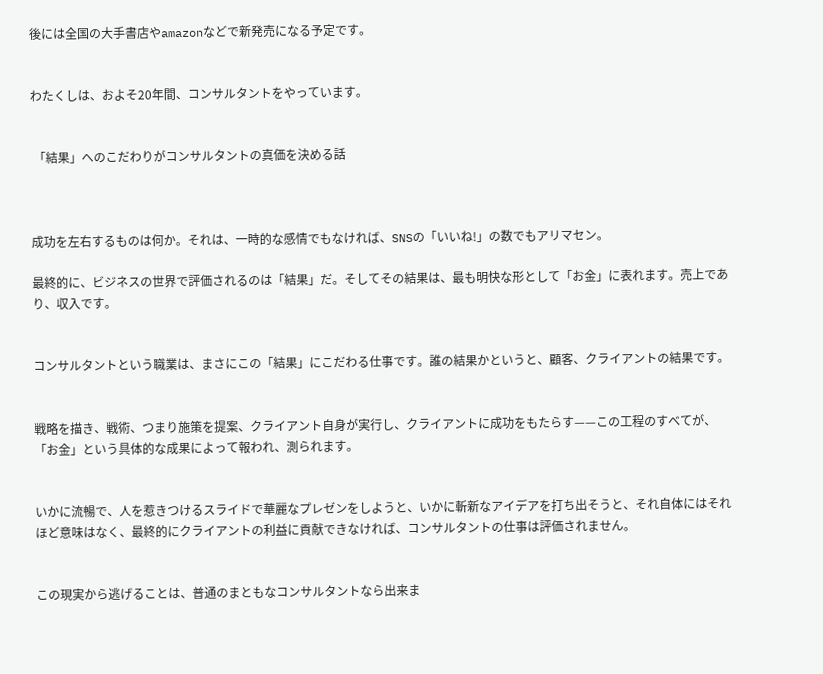後には全国の大手書店やamazonなどで新発売になる予定です。


わたくしは、およそ20年間、コンサルタントをやっています。


 「結果」へのこだわりがコンサルタントの真価を決める話



成功を左右するものは何か。それは、一時的な感情でもなければ、SNSの「いいね!」の数でもアリマセン。

最終的に、ビジネスの世界で評価されるのは「結果」だ。そしてその結果は、最も明快な形として「お金」に表れます。売上であり、収入です。


コンサルタントという職業は、まさにこの「結果」にこだわる仕事です。誰の結果かというと、顧客、クライアントの結果です。


戦略を描き、戦術、つまり施策を提案、クライアント自身が実行し、クライアントに成功をもたらす——この工程のすべてが、「お金」という具体的な成果によって報われ、測られます。


いかに流暢で、人を惹きつけるスライドで華麗なプレゼンをしようと、いかに斬新なアイデアを打ち出そうと、それ自体にはそれほど意味はなく、最終的にクライアントの利益に貢献できなければ、コンサルタントの仕事は評価されません。


この現実から逃げることは、普通のまともなコンサルタントなら出来ま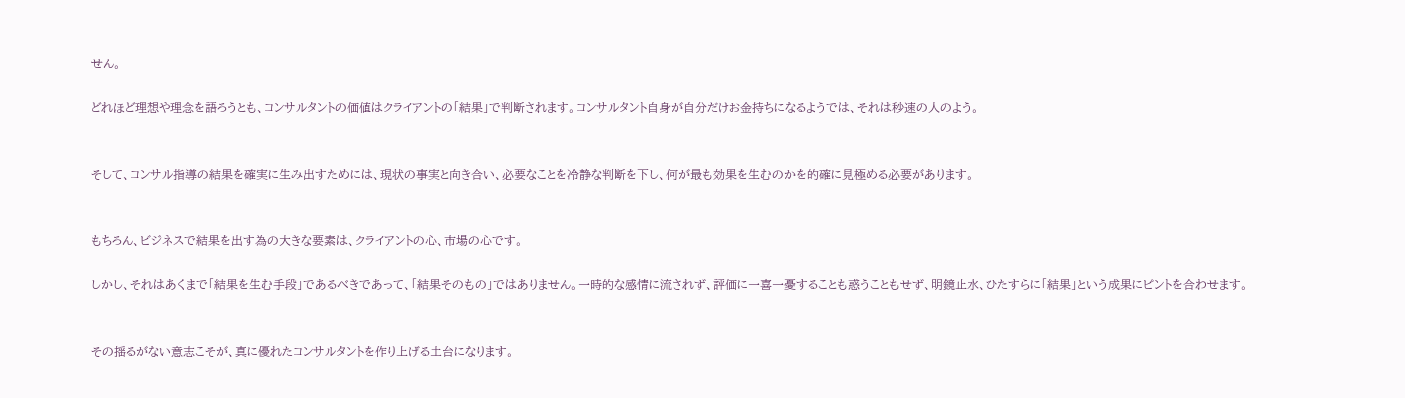せん。

どれほど理想や理念を語ろうとも、コンサルタントの価値はクライアントの「結果」で判断されます。コンサルタント自身が自分だけお金持ちになるようでは、それは秒速の人のよう。


そして、コンサル指導の結果を確実に生み出すためには、現状の事実と向き合い、必要なことを冷静な判断を下し、何が最も効果を生むのかを的確に見極める必要があります。


もちろん、ビジネスで結果を出す為の大きな要素は、クライアントの心、市場の心です。

しかし、それはあくまで「結果を生む手段」であるべきであって、「結果そのもの」ではありません。一時的な感情に流されず、評価に一喜一憂することも惑うこともせず、明鏡止水、ひたすらに「結果」という成果にピントを合わせます。


その揺るがない意志こそが、真に優れたコンサルタントを作り上げる土台になります。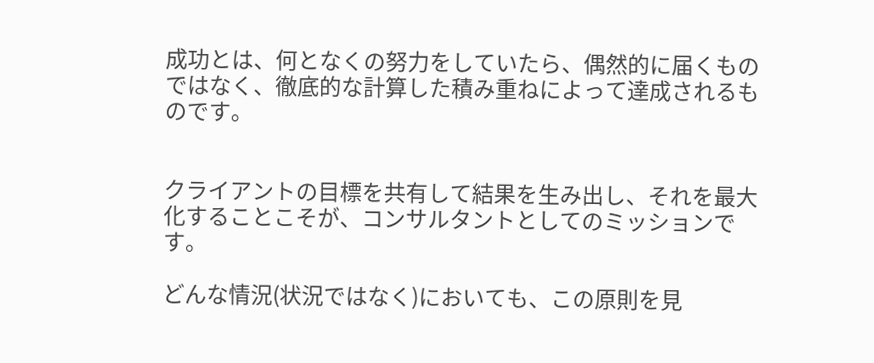成功とは、何となくの努力をしていたら、偶然的に届くものではなく、徹底的な計算した積み重ねによって達成されるものです。


クライアントの目標を共有して結果を生み出し、それを最大化することこそが、コンサルタントとしてのミッションです。

どんな情況(状況ではなく)においても、この原則を見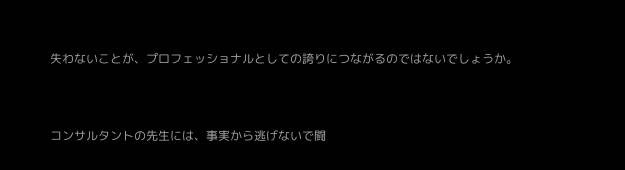失わないことが、プロフェッショナルとしての誇りにつながるのではないでしょうか。


コンサルタントの先生には、事実から逃げないで闘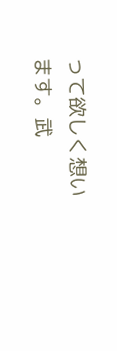って欲しく想います。武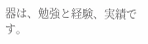器は、勉強と経験、実績です。